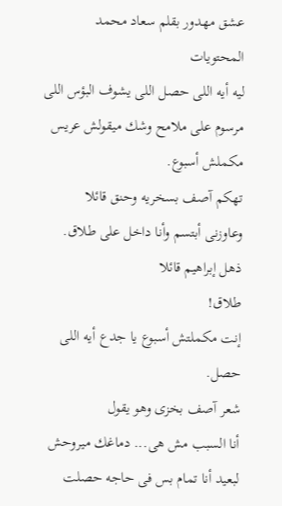عشق مهدور بقلم سعاد محمد
المحتويات
ليه أيه اللى حصل اللى يشوف البؤس اللى مرسوم على ملامح وشك ميقولش عريس مكملش أسبوع.
تهكم آصف بسخريه وحنق قائلا
وعاوزنى أبتسم وأنا داخل على طلاق.
ذهل إبراهيم قائلا
طلاق!
إنت مكملتش أسبوع يا جدع أيه اللى حصل.
شعر آصف بخزى وهو يقول
أنا السبب مش هى... دماغك ميروحش لبعيد أنا تمام بس فى حاجه حصلت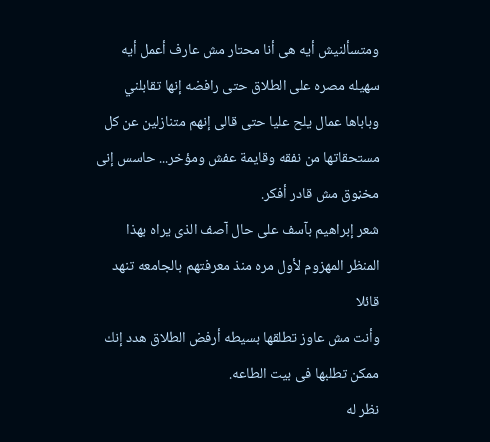ومتسألنيش أيه هى أنا محتار مش عارف أعمل أيه سهيله مصره على الطلاق حتى رافضه إنها تقابلني وباباها عمال يلح عليا حتى قالى إنهم متنازلين عن كل مستحقاتها من نفقه وقايمة عفش ومؤخر... حاسس إنى مخڼوق مش قادر أفكر.
شعر إبراهيم بآسف على حال آصف الذى يراه بهذا المنظر المهزوم لأول مره منذ معرفتهم بالجامعه تنهد قائلا
وأنت مش عاوز تطلقها بسيطه أرفض الطلاق هدد إنك ممكن تطلبها فى بيت الطاعه.
نظر له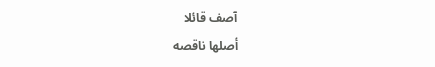آصف قائلا
أصلها ناقصه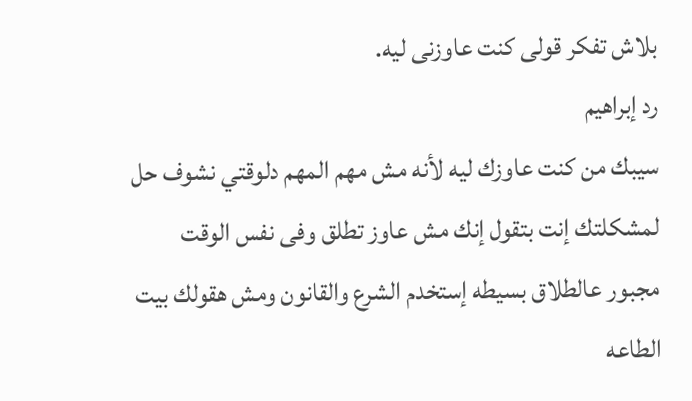بلاش تفكر قولى كنت عاوزنى ليه.
رد إبراهيم
سيبك من كنت عاوزك ليه لأنه مش مهم المهم دلوقتي نشوف حل لمشكلتك إنت بتقول إنك مش عاوز تطلق وفى نفس الوقت مجبور عالطلاق بسيطه إستخدم الشرع والقانون ومش هقولك بيت الطاعه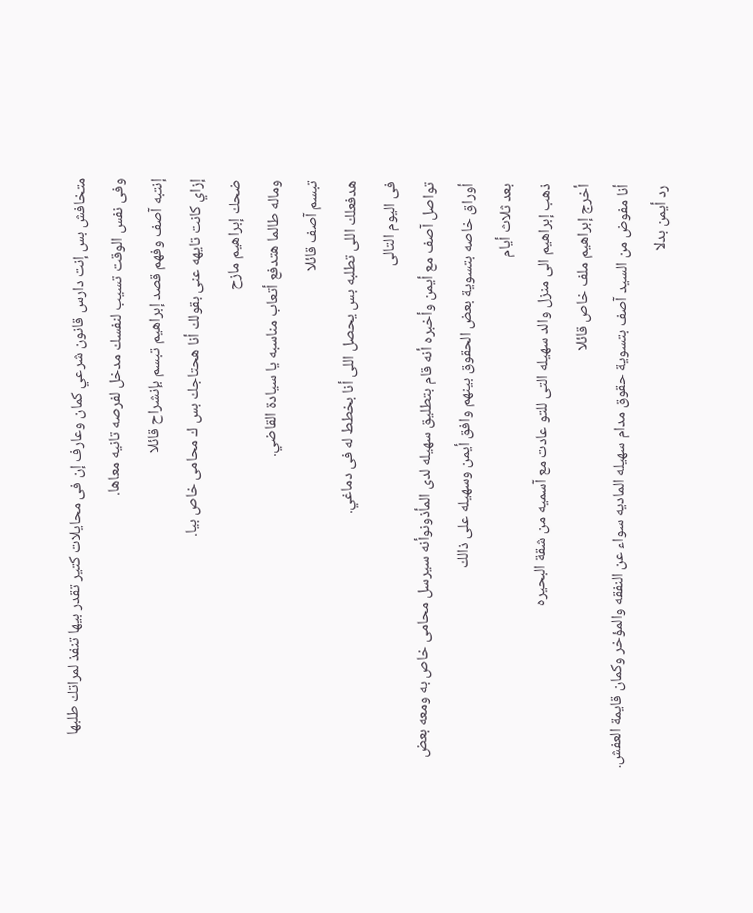متخافش بس إنت دارس قانون شرعي كمان وعارف إن فى محايلات كتير تقدر بيها تنفذ لمراتك طلبها وفى نفس الوقت تسيب لنفسك مدخل لفرصه تانيه معاها.
إنتبه آصف وفهم قصد إبراهيم تبسم بإنشراح قائلا
إزاي كانت تايهه عنى بقولك أنا هحتاجك بس ك محامى خاص بيا.
ضحك إبراهيم مازح
وماله طالما هتدفع أتعاب مناسبه يا سيادة القاضي.
تبسم آصف قائلا
هدفعلك اللى تطلبه بس يحصل اللى أنا بخطط له فى دماغي.
فى اليوم التالى
تواصل آصف مع أيمن وأخبره أنه قام بتطليق سهيله لدى المأذونوأنه سيرسل محامى خاص به ومعه بعض أوراق خاصه بتسوية بعض الحقوق بينهم وافق أيمن وسهيله على ذالك
بعد ثلاث أيام
ذهب إبراهيم الى منزل والد سهيله التى للتو عادت مع آسميه من شقة البحيره
أخرج إبراهيم ملف خاص قائلا
أنا مفوض من السيد آصف بتسوية حقوق مدام سهيله الماديه سواء عن النفقه والمؤخر وكمان قايمة العفش.
رد أيمن بدلا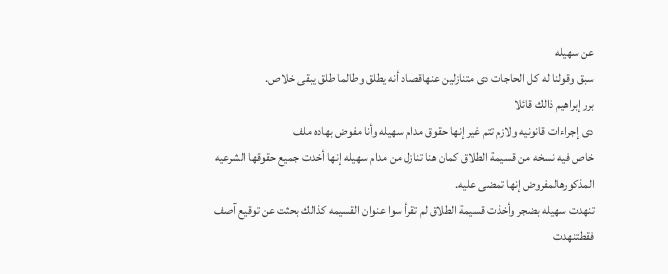عن سهيله
سبق وقولنا له كل الحاجات دى متنازلين عنهاقصاد أنه يطلق وطالما طلق يبقى خلاص.
برر إبراهيم ذالك قائلا
دى إجراءات قانونيه ولازم تتم غير إنها حقوق مدام سهيله وأنا مفوض بهاده ملف
خاص فيه نسخه من قسيمة الطلاق كمان هنا تنازل من مدام سهيله إنها أخدت جميع حقوقها الشرعيه المذكورهالمفروض إنها تمضى عليه.
تنهدت سهيله بضجر وأخذت قسيمة الطلاق لم تقرأ سوا عنوان القسيمه كذالك بحثت عن توقيع آصف فقطتنهدت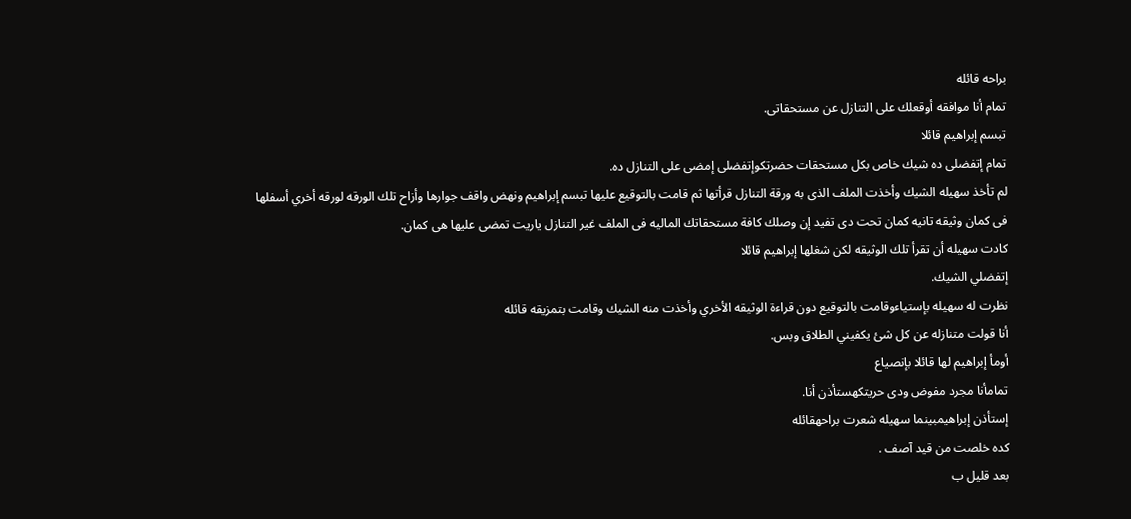براحه قائله
تمام أنا موافقه أوقعلك على التنازل عن مستحقاتى.
تبسم إبراهيم قائلا
تمام إتفضلى ده شيك خاص بكل مستحقات حضرتكوإتفضلى إمضى على التنازل ده.
لم تأخذ سهيله الشيك وأخذت الملف الذى به ورقة التنازل قرأتها ثم قامت بالتوقيع عليها تبسم إبراهيم ونهض واقف جوارها وأزاح تلك الورقه لورقه أخري أسفلها
فى كمان وثيقه تانيه كمان تحت دى تفيد إن وصلك كافة مستحقاتك الماليه فى الملف غير التنازل ياريت تمضى عليها هى كمان.
كادت سهيله أن تقرأ تلك الوثيقه لكن شغلها إبراهيم قائلا
إتفضلي الشيك.
نظرت له سهيله بإستياءوقامت بالتوقيع دون قراءة الوثيقه الأخري وأخذت منه الشيك وقامت بتمزيقه قائله
أنا قولت متنازله عن كل شئ يكفيني الطلاق وبس.
أومأ إبراهيم لها قائلا بإنصياع
تمامأنا مجرد مفوض ودى حريتكهستأذن أنا.
إستأذن إبراهيمبينما سهيله شعرت براحهقائله
كده خلصت من قيد آصف .
بعد قليل ب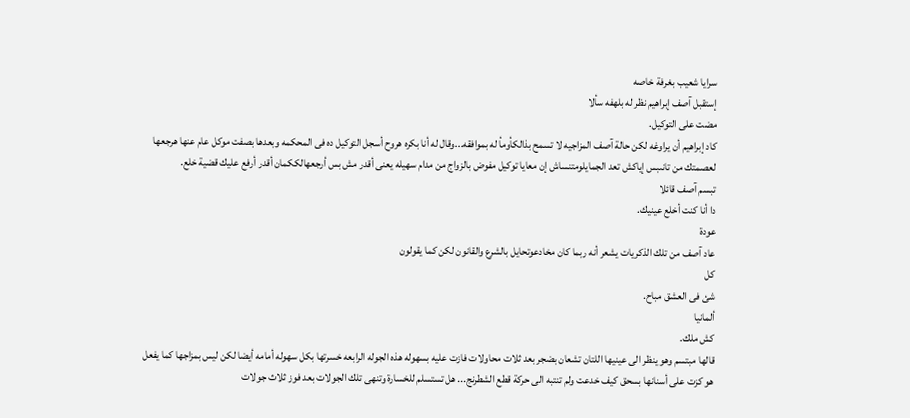سرايا شعيب بغرفة خاصه
إستقبل آصف إبراهيم نظر له بلهفه سألا
مضت على التوكيل.
كاد إبراهيم أن يراوغه لكن حالة آصف المزاجيه لا تسمح بذالكأومأ له بموافقه...وقال له أنا بكره هروح أسجل التوكيل ده فى المحكمه وبعدها بصفت موكل عام عنها هرجعها لعصمتك من تانىبس إياكش تعد الجمايلومتنساش إن معايا توكيل مفوض بالزواج من مدام سهيله يعنى أقدر مش بس أرجعهالككمان أقدر أرفع عليك قضية خلع.
تبسم آصف قائلا
دا أنا كنت أخلع عينيك.
عودة
عاد آصف من تلك الذكريات يشعر أنه ربما كان مخادعوتحايل بالشرع والقانون لكن كما يقولون
كل
شئ فى العشق مباح.
ألمانيا
كش ملك.
قالها مبتسم وهو ينظر الى عينيها اللتان تشعان بضجر بعد ثلات محاولات فازت عليه بسهوله هذه الجوله الرابعه خسرتها بكل سهوله أمامه أيضا لكن ليس بمزاجها كما يفعل هو كزت على أسنانها بسحق كيف خدعت ولم تنتبه الى حركة قطع الشطرنج... هل تستسلم للخسارة وتنهى تلك الجولات بعد فوز ثلاث جولات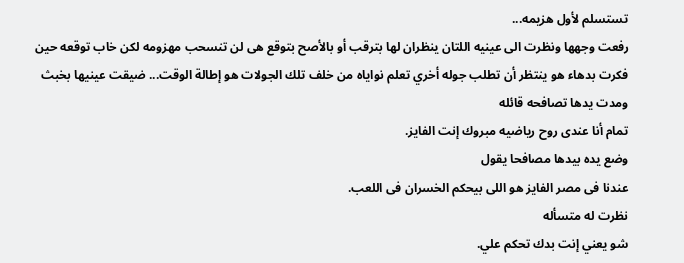تستسلم لأول هزيمه...
رفعت وجهها ونظرت الى عينيه اللتان ينظران لها بترقب أو بالأصح بتوقع هى لن تنسحب مهزومه لكن خاب توقعه حين فكرت بدهاء هو ينتظر أن تطلب جوله أخري تعلم نواياه من خلف تلك الجولات هو إطالة الوقت... ضيقت عينيها بخبث ومدت يدها تصافحه قائله
تمام أنا عندى روح رياضيه مبروك إنت الفايز.
وضع يده بيدها مصافحا يقول
عندنا فى مصر الفايز هو اللى بيحكم الخسران فى اللعب.
نظرت له متسأله
شو يعني إنت بدك تحكم علي.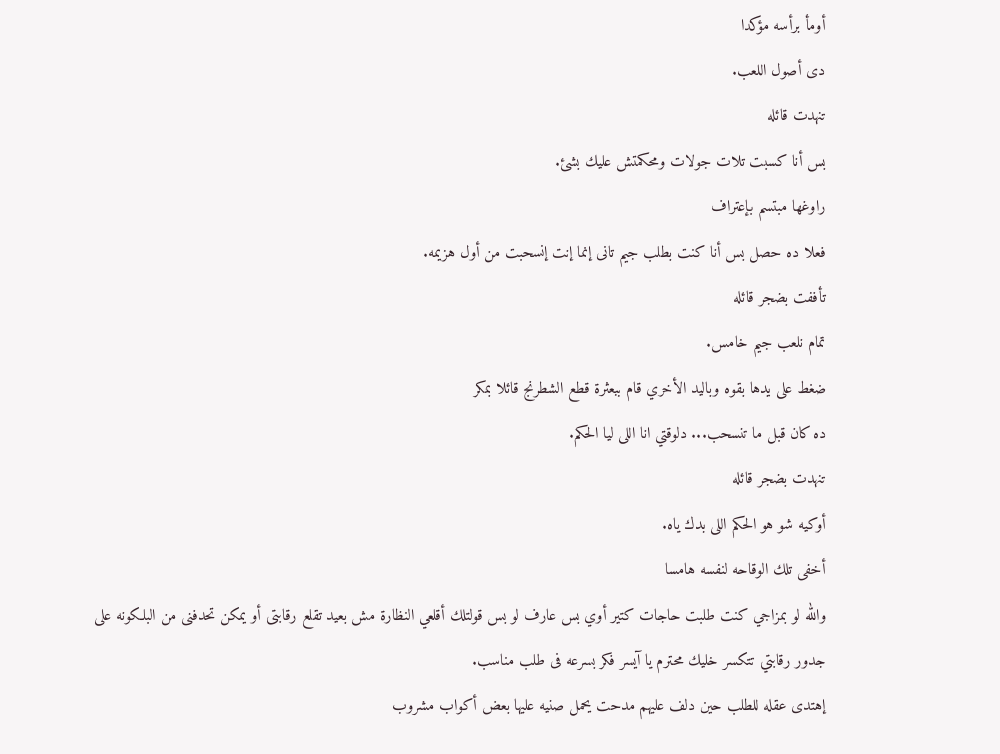أومأ برأسه مؤكدا
دى أصول اللعب.
تنهدت قائله
بس أنا كسبت تلات جولات ومحكمتش عليك بشئ.
راوغها مبتسم بإعتراف
فعلا ده حصل بس أنا كنت بطلب جيم تانى إنما إنت إنسحبت من أول هزيمه.
تأففت بضجر قائله
تمام نلعب جيم خامس.
ضغط على يدها بقوه وباليد الأخري قام ببعثرة قطع الشطرنج قائلا بمكر
ده كان قبل ما تنسحب... دلوقتي انا اللى ليا الحكم.
تنهدت بضجر قائله
أوكيه شو هو الحكم اللى بدك ياه.
أخفى تلك الوقاحه لنفسه هامسا
والله لو بمزاجي كنت طلبت حاجات كتير أوي بس عارف لو بس قولتلك أقلعي النظارة مش بعيد تقلع رقابتى أو يمكن تحدفنى من البلكونه على جدور رقابتي تتكسر خليك محترم يا آيسر فكر بسرعه فى طلب مناسب.
إهتدى عقله للطلب حين دلف عليهم مدحت يحمل صنيه عليها بعض أكواب مشروب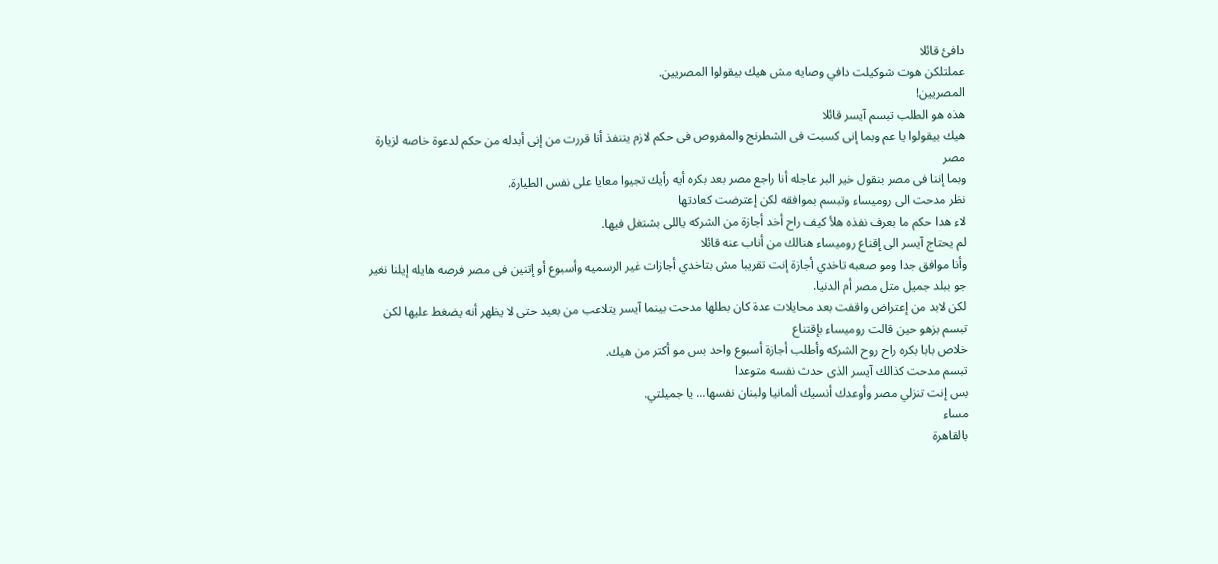دافئ قائلا
عملتلكن هوت شوكيلت دافي وصايه مش هيك بيقولوا المصريين.
المصريين!
هذه هو الطلب تبسم آيسر قائلا
هيك بيقولوا يا عم وبما إنى كسبت فى الشطرنج والمفروص فى حكم لازم يتنفذ أنا قررت من إنى أبدله من حكم لدعوة خاصه لزيارة مصر
وبما إننا فى مصر بنقول خير البر عاجله أنا راجع مصر بعد بكره أيه رأيك تجيوا معايا على نفس الطيارة.
نظر مدحت الى روميساء وتبسم بموافقه لكن إعترضت كعادتها
لاء هدا حكم ما بعرف نفذه هلأ كيف راح أخد أجازة من الشركه ياللى بشتغل فيها.
لم يحتاج آيسر الى إقناع روميساء هنالك من أناب عنه قائلا
وأنا موافق جدا ومو صعبه تاخدي أجازة إنت تقريبا مش بتاخدي أجازات غير الرسميه وأسبوع أو إتنين فى مصر فرصه هايله إيلنا نغير جو ببلد جميل متل مصر أم الدنيا.
لكن لابد من إعتراض واقفت بعد محايلات عدة كان بطلها مدحت بينما آيسر يتلاعب من بعيد حتى لا يظهر أنه يضغط عليها لكن تبسم بزهو حين قالت روميساء بإقتناع
خلاص بابا بكره راح روح الشركه وأطلب أجازة أسبوع واحد بس مو أكتر من هيك.
تبسم مدحت كذالك آيسر الذى حدث نفسه متوعدا
بس إنت تنزلي مصر وأوعدك أنسيك ألمانيا ولبنان نفسها... يا جميلتي.
مساء
بالقاهرة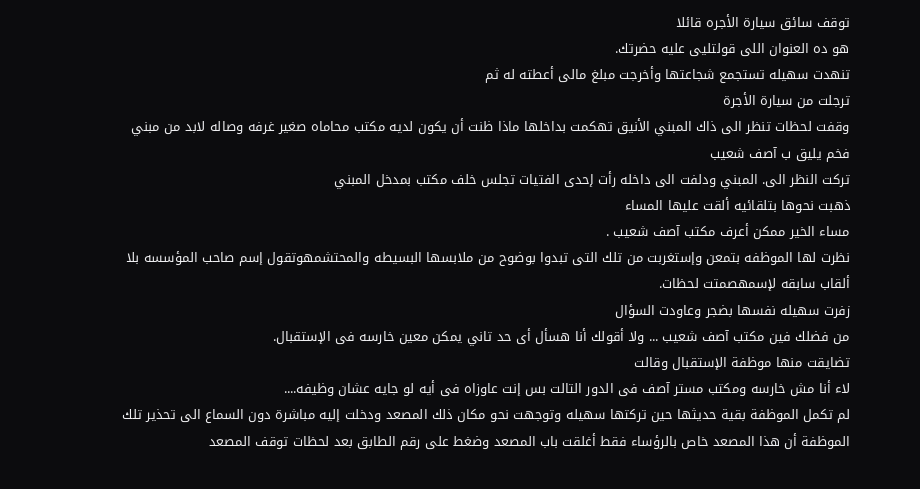توقف سائق سيارة الأجره قائلا
هو ده العنوان اللى قولتليى عليه حضرتك.
تنهدت سهيله تستجمع شجاعتها وأخرجت مبلغ مالى أعطته له ثم
ترجلت من سيارة الأجرة
وقفت لحظات تنظر الى ذاك المبني الأنيق تهكمت بداخلها ماذا ظنت أن يكون لديه مكتب محاماه صغير غرفه وصاله لابد من مبني فخم يليق ب آصف شعيب
تركت النظر الى. المبني ودلفت الى داخله رأت إحدى الفتيات تجلس خلف مكتب بمدخل المبني
ذهبت نحوها بتلقائيه ألقت عليها المساء
مساء الخير ممكن أعرف مكتب آصف شعيب .
نظرت لها الموظفه بتمعن وإستغربت من تلك التى تبدوا بوضوح من ملابسها البسيطه والمحتشمهوتقول إسم صاحب المؤسسه بلا ألقاب سابقه لإسمهصمتت لحظات.
زفرت سهيله نفسها بضجر وعاودت السؤال
من فضلك فين مكتب آصف شعيب ... ولا أقولك أنا هسأل أى حد تاني يمكن معين خارسه فى الإستقبال.
تضايقت منها موظفة الإستقبال وقالت
لاء أنا مش خارسه ومكتب مستر آصف فى الدور التالت بس إنت عاوزاه فى أيه لو جايه عشان وظيفه....
لم تكمل الموظفة بقية حديثها حين تركتها سهيله وتوجهت نحو مكان ذلك المصعد ودخلت إليه مباشرة دون السماع الى تحذير تلك الموظفة أن هذا المصعد خاص بالرؤساء فقط أغلقت باب المصعد وضغط على رقم الطابق بعد لحظات توقف المصعد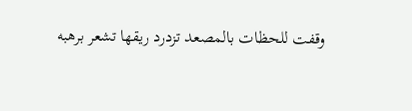وقفت للحظات بالمصعد تزدرد ريقها تشعر برهبه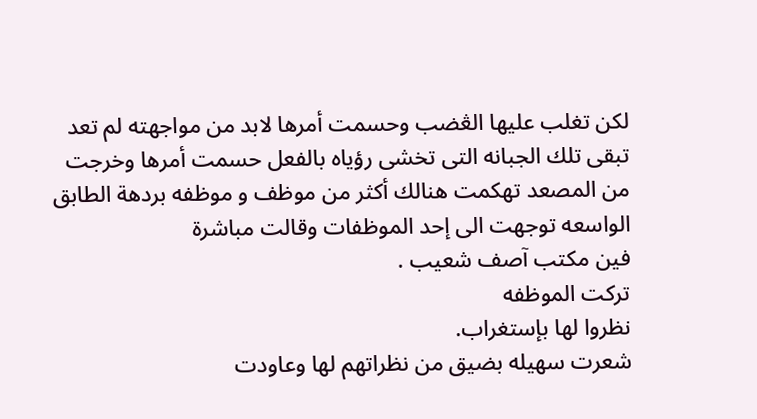لكن تغلب عليها الڠضب وحسمت أمرها لابد من مواجهته لم تعد تبقى تلك الجبانه التى تخشى رؤياه بالفعل حسمت أمرها وخرجت من المصعد تهكمت هنالك أكثر من موظف و موظفه بردهة الطابق الواسعه توجهت الى إحد الموظفات وقالت مباشرة
فين مكتب آصف شعيب .
تركت الموظفه
نظروا لها بإستغراب.
شعرت سهيله بضيق من نظراتهم لها وعاودت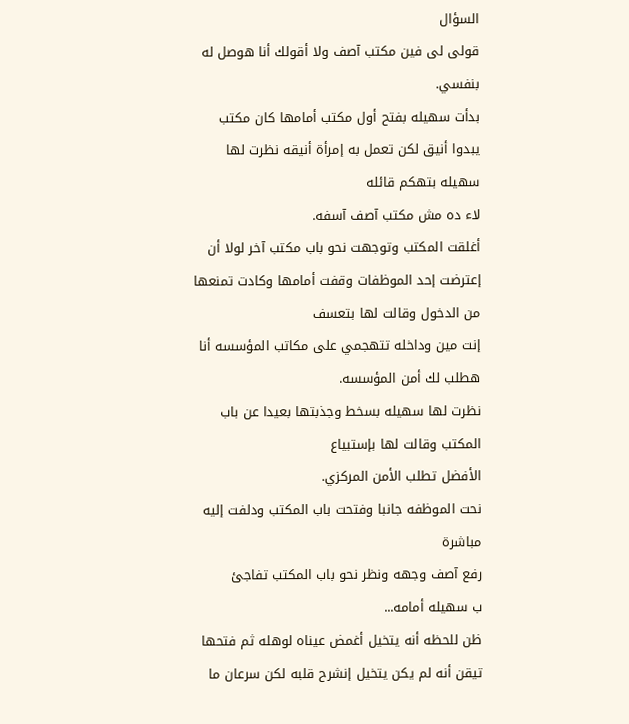السؤال
قولى لى فين مكتب آصف ولا أقولك أنا هوصل له بنفسي.
بدأت سهيله بفتح أول مكتب أمامها كان مكتب يبدوا أنيق لكن تعمل به إمرأة أنيقه نظرت لها سهيله بتهكم قائله
لاء ده مش مكتب آصف آسفه.
أغلقت المكتب وتوجهت نحو باب مكتب آخر لولا أن إعترضت إحد الموظفات وقفت أمامها وكادت تمنعها من الدخول وقالت لها بتعسف
إنت مين وداخله تتهجمي على مكاتب المؤسسه أنا هطلب لك أمن المؤسسه.
نظرت لها سهيله بسخط وجذبتها بعيدا عن باب المكتب وقالت لها بإستبياع
الأفضل تطلب الأمن المركزي.
نحت الموظفه جانبا وفتحت باب المكتب ودلفت إليه مباشرة
رفع آصف وجهه ونظر نحو باب المكتب تفاجئ
ب سهيله أمامه...
ظن للحظه أنه يتخيل أغمض عيناه لوهله ثم فتحها
تيقن أنه لم يكن يتخيل إنشرح قلبه لكن سرعان ما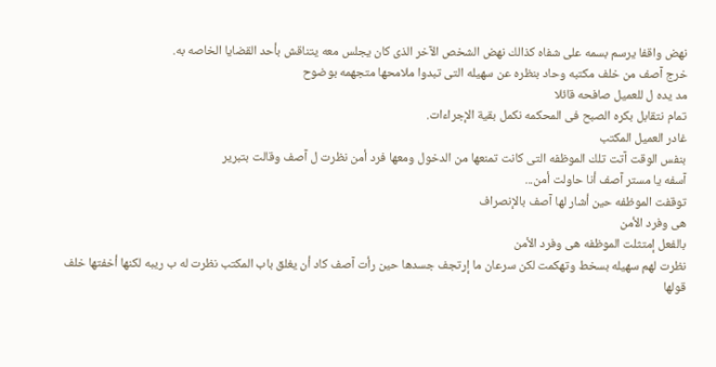نهض واقفا يرسم بسمه على شفاه كذالك نهض الشخص الآخر الذى كان يجلس معه يتناقش بأحد القضايا الخاصه به.
خرج آصف من خلف مكتبه وحاد بنظره عن سهيله التى تبدوا ملامحها متجهمه بوضوح
مد يده ل للعميل صافحه قائلا
تمام نتقابل بكره الصبح فى المحكمه نكمل بقية الإجراءات.
غادر العميل المكتب
بنفس الوقت آتت تلك الموظفه التى كانت تمنعها من الدخول ومعها فرد أمن نظرت ل آصف وقالت بتبرير
آسفه يا مستر آصف أنا حاولت أمن...
توقفت الموظفه حين أشار لها آصف بالإنصراف
هى وفرد الأمن
بالفعل إمتثلت الموظفه هى وفرد الأمن
نظرت لهم سهيله بسخط وتهكمت لكن سرعان ما إرتجف جسدها حين رأت آصف كاد أن يغلق باب المكتب نظرت له ب ريبه لكنها أخفتها خلف قولها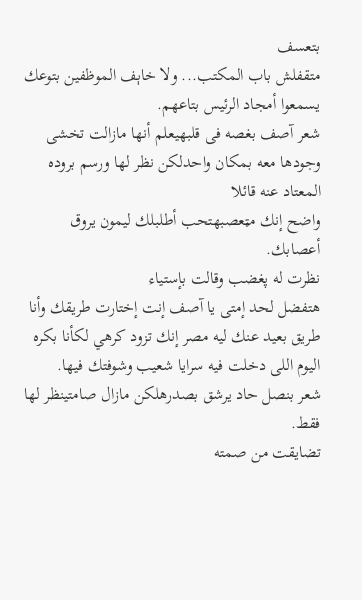بتعسف
متقفلش باب المكتب... ولا خاېف الموظفين بتوعك يسمعوا أمجاد الرئيس بتاعهم.
شعر آصف بغصه فى قلبهيعلم أنها مازالت تخشى وجودها معه بمكان واحدلكن نظر لها ورسم بروده المعتاد عنه قائلا
واضح إنك مټعصبهتحب أطلبلك ليمون يروق أعصابك.
نظرت له پغضب وقالت بإستياء
هتفضل لحد إمتى يا آصف إنت إختارت طريقك وأنا طريق بعيد عنك ليه مصر إنك تزود كرهي لكأنا بكره اليوم اللى دخلت فيه سرايا شعيب وشوفتك فيها.
شعر بنصل حاد يرشق بصدرهلكن مازال صامتينظر لها فقط.
تضايقت من صمته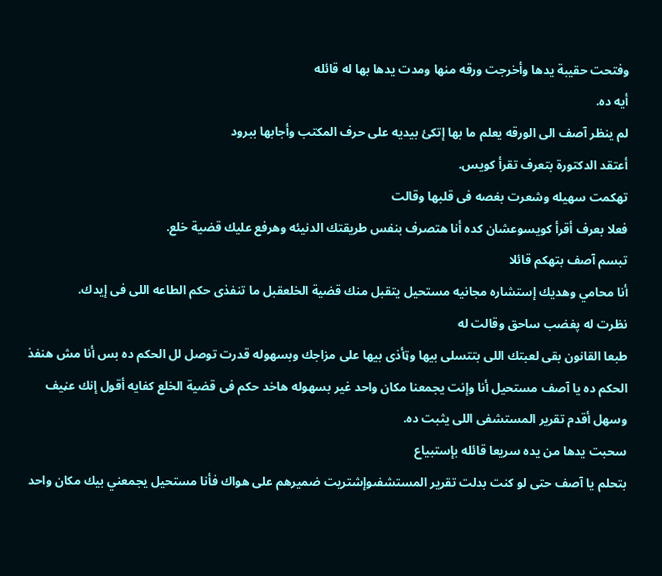وفتحت حقيبة يدها وأخرجت ورقه منها ومدت يدها بها له قائله
أيه ده.
لم ينظر آصف الى الورقه يعلم ما بها إتكئ بيديه على حرف المكتب وأجابها ببرود
أعتقد الدكتورة بتعرف تقرأ كويس.
تهكمت سهيله وشعرت بغصه فى قلبها وقالت
فعلا بعرف أقرأ كويسوعشان كده أنا هتصرف بنفس طريقتك الدنيئه وهرفع عليك قضية خلع.
تبسم آصف بتهكم قائلا
أنا محامي وهديك إستشاره مجانيه مستحيل يتقبل منك قضية الخلعقبل ما تنفذى حكم الطاعه اللى فى إيدك.
نظرت له پغضب ساحق وقالت له
طبعا القانون بقى لعبتك اللى بتتسلى بيها وټأذى بيها على مزاجك وبسهوله قدرت توصل لل الحكم ده بس أنا مش هنفذ الحكم ده يا آصف مستحيل أنا وإنت يجمعنا مكان واحد غير بسهوله هاخد حكم فى قضية الخلع كفايه أقول إنك عڼيف وسهل أقدم تقرير المستشفى اللى يثبت ده.
سحبت يدها من يده سريعا قائله بإستبياع
بتحلم يا آصف حتى لو كنت بدلت تقرير المستشفىوإشتريت ضميرهم على هواك فأنا مستحيل يجمعني بيك مكان واحد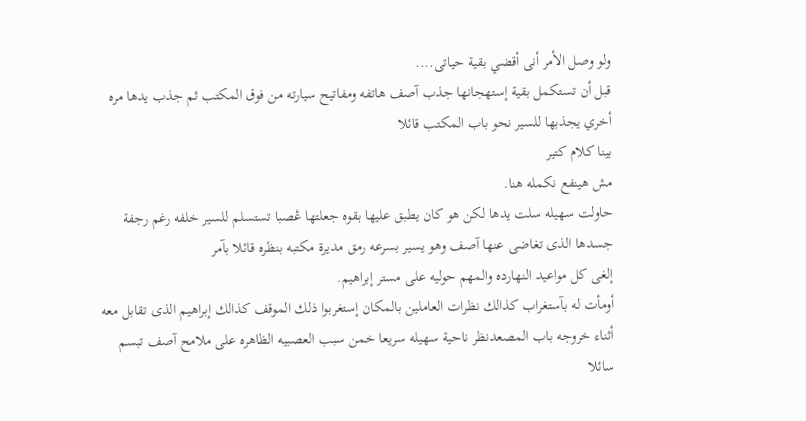ولو وصل الأمر أنى أقضي بقية حياتى....
قبل أن تستكمل بقية إستهجانها جذب آصف هاتفه ومفاتيح سيارته من فوق المكتب ثم جذب يدها مره أخري يجذبها للسير نحو باب المكتب قائلا
بينا كلام كتير
مش هينفع نكمله هنا.
حاولت سهيله سلت يدها لكن هو كان يطبق عليها بقوه جعلتها ڠصبا تستسلم للسير خلفه رغم رجفة جسدها الذى تغاضى عنها آصف وهو يسير بسرعه رمق مديرة مكتبه بنظره قائلا بآمر
إلغى كل مواعيد النهارده والمهم حوليه على مستر إبراهيم.
أومأت له بآستغراب كذالك نظرات العاملين بالمكان إستغربوا ذلك الموقف كذالك إبراهيم الذى تقابل معه أثناء خروجه باب المصعدنظر ناحية سهيله سريعا خمن سبب العصبيه الظاهره على ملامح آصف تبسم سائلا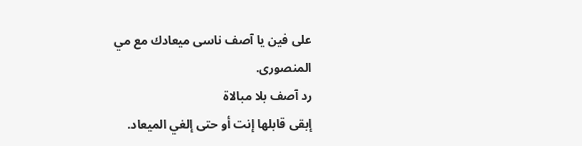على فين يا آصف ناسى ميعادك مع مي المنصورى.
رد آصف بلا مبالاة
إبقى قابلها إنت أو حتى إلغي الميعاد.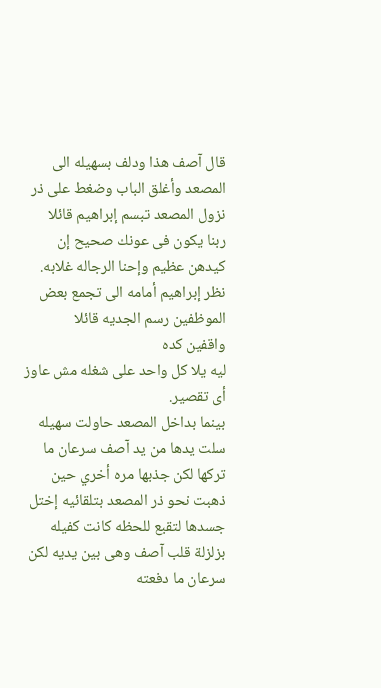قال آصف هذا ودلف بسهيله الى المصعد وأغلق الباب وضغط على ذر نزول المصعد تبسم إبراهيم قائلا
ربنا يكون فى عونك صحيح إن كيدهن عظيم وإحنا الرجاله غلابه.
نظر إبراهيم أمامه الى تجمع بعض الموظفين رسم الجديه قائلا
واقفين كده
ليه يلا كل واحد على شغله مش عاوز أى تقصير.
بينما بداخل المصعد حاولت سهيله سلت يدها من يد آصف سرعان ما تركها لكن جذبها مره أخري حين ذهبت نحو ذر المصعد بتلقائيه إختل جسدها لتقبع للحظه كانت كفيله بزلزلة قلب آصف وهى بين يديه لكن سرعان ما دفعته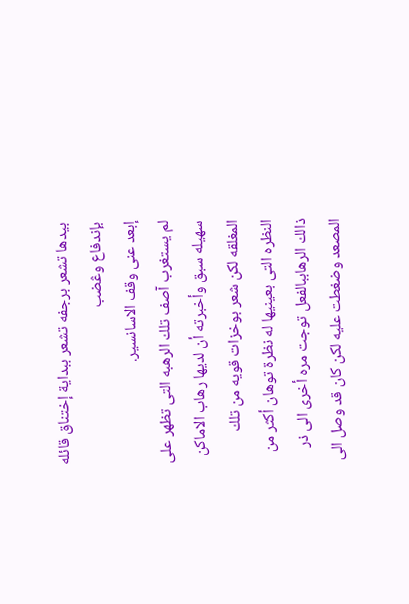بيدها تشعر برجفه تشعر ببداية إختناق قائله بإندفاع وڠضب
إبعد عنى وقف الاسانسير.
لم يستغرب آصف تلك الرهبه التى تظهر على سهيله سبق وأخبرته أن لديها رهاب الاماكن المغلقه لكن شعر بوخزات قويه من تلك النظره التى بعينيها له نظرة توهان أكثر من ذالك الرهاببالفعل توجت مره أخرى الى ذر المصعد وضغطت عليه لكن كان قد وصل الى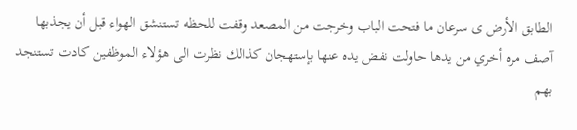الطابق الأرض ى سرعان ما فتحت الباب وخرجت من المصعد وقفت للحظه تستنشق الهواء قبل أن يجذبها آصف مره أخري من يدها حاولت نفض يده عنها بإستهجان كذالك نظرت الى هؤلاء الموظفين كادت تستنجد بهم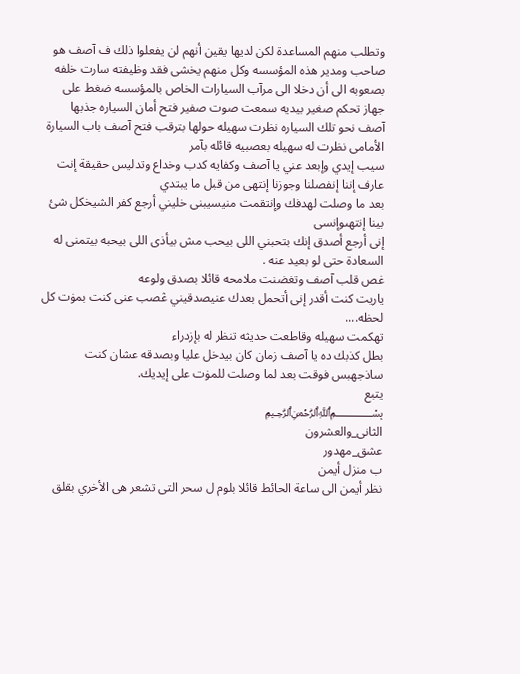وتطلب منهم المساعدة لكن لديها يقين أنهم لن يفعلوا ذلك ف آصف هو صاحب ومدير هذه المؤسسه وكل منهم يخشى فقد وظيفته سارت خلفه بصعوبه الى أن دخلا الى مرآب السيارات الخاص بالمؤسسه ضغط على جهاز تحكم صغير بيديه سمعت صوت صفير فتح أمان السياره جذبها آصف نحو تلك السياره نظرت سهيله حولها بترقب فتح آصف باب السيارة الأمامى نظرت له سهيله بعصبيه قائله بآمر
سيب إيدي وإبعد عني يا آصف وكفايه كدب وخداع وتدليس حقيقة إنت عارف إننا إنفصلنا وجوزنا إنتهى من قبل ما يبتدي
بعد ما وصلت لهدفك وإنتقمت منيسيبنى خليني أرجع كفر الشيخكل شئ بينا إنتهىوإنسى
إنى أرجع أصدق إنك بتحبني اللى بيحب مش بيأذى اللى بيحبه بيتمنى له السعادة حتى لو بعيد عنه .
غص قلب آصف وتغضنت ملامحه قائلا بصدق ولوعه
ياريت كنت أقدر إنى أتحمل بعدك عنيصدقيني ڠصب عنى كنت بمۏت كل لحظه....
تهكمت سهيله وقاطعت حديثه تنظر له بإزدراء
بطل كذبك ده يا آصف زمان كان بيدخل عليا وبصدقه عشان كنت ساذجهبس فوقت بعد لما وصلت للمۏت على إيديك.
يتبع
﷽
الثانى_والعشرون
عشق_مهدور
ب منزل أيمن
نظر أيمن الى ساعة الحائط قائلا بلوم ل سحر التى تشعر هى الأخري بقلق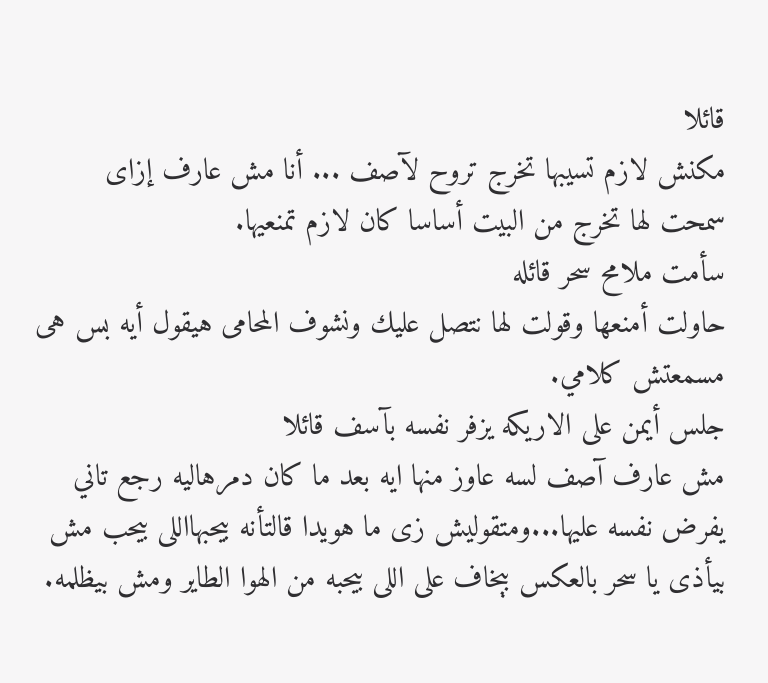قائلا
مكنش لازم تسيبها تخرج تروح لآصف ... أنا مش عارف إزاى سمحت لها تخرج من البيت أساسا كان لازم تمنعيها.
سأمت ملامح سحر قائله
حاولت أمنعها وقولت لها نتصل عليك ونشوف المحامى هيقول أيه بس هى مسمعتش كلامي.
جلس أيمن على الاريكه يزفر نفسه بآسف قائلا
مش عارف آصف لسه عاوز منها ايه بعد ما كان دمرهاليه رجع تاني يفرض نفسه عليها...ومتقوليش زى ما هويدا قالتأنه بيحبهااللى بيحب مش بيأذى يا سحر بالعكس بېخاف على اللى بيحبه من الهوا الطاير ومش بيظلمه.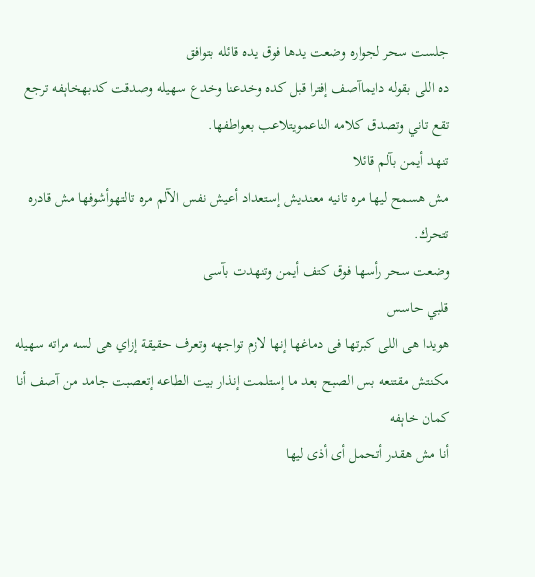جلست سحر لجواره وضعت يدها فوق يده قائله بتوافق
ده اللى بقوله دايماآصف إفترا قبل كده وخدعنا وخدع سهيله وصدقت كدبهخاېفه ترجع تقع تاني وتصدق كلامه الناعمويتلاعب بعواطفها.
تنهد أيمن بآلم قائلا
مش هسمح ليها مره تانيه معنديش إستعداد أعيش نفس الآلم مره تالتهوأشوفها مش قادره تتحرك.
وضعت سحر رأسها فوق كتف أيمن وتنهدت بآسى
قلبي حاسس
هويدا هى اللى كبرتها فى دماغها إنها لازم تواجهه وتعرف حقيقة إزاي هى لسه مراته سهيله مكنتش مقتنعه بس الصبح بعد ما إستلمت إنذار بيت الطاعه إتعصبت جامد من آصف أنا كمان خاېفه
أنا مش هقدر أتحمل أى أذى ليها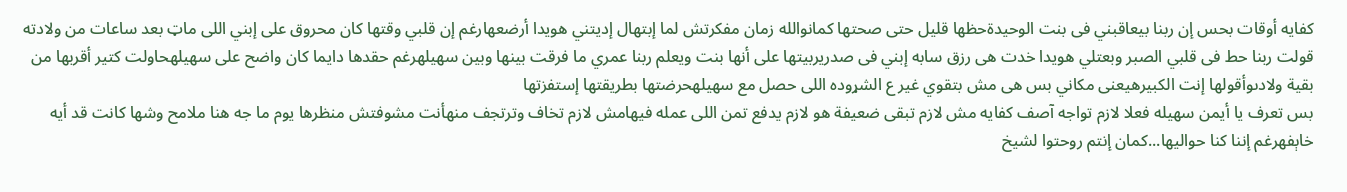كفايه أوقات بحس إن ربنا بيعاقبني فى بنت الوحيدةحظها قليل حتى صحتها كمانوالله زمان مفكرتش لما إبتهال إديتني هويدا أرضعهارغم إن قلبي وقتها كان محروق على إبني اللى ماټ بعد ساعات من ولادته قولت ربنا حط فى قلبي الصبر وبعتلي هويدا خدت هى رزق سابه إبني فى صدريربيتها على أنها بنت ويعلم ربنا عمري ما فرقت بينها وبين سهيلهرغم حقدها دايما كان واضح على سهيلهحاولت كتير أقربها من بقية ولادىوأقولها إنت الكبيرهيعنى مكاني بس هى مش بتقوي غير ع الشړوده اللى حصل مع سهيلهحرضتها بطريقتها إستفزتها
بس تعرف يا أيمن سهيله فعلا لازم تواجه آصف كفايه مش لازم تبقى ضعيفة هو لازم يدفع تمن اللى عمله فيهامش لازم تخاف وترتجف منهأنت مشوفتش منظرها يوم ما جه هنا ملامح وشها كانت قد أيه خاېفهرغم إننا كنا حواليها...كمان إنتم روحتوا لشيخ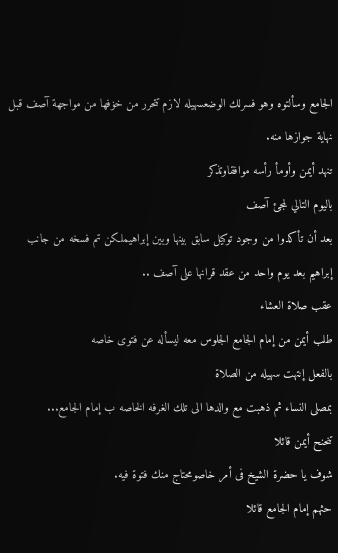الجامع وسألتوه وهو فسرلك الوضعسهيله لازم تتحرر من خۏفها من مواجهة آصف قبل نهاية جوازها منه.
تنهد أيمن وأومأ رأسه موافقاوتذكر
باليوم التالي لمجئ آصف
بعد أن تأكدوا من وجود توكيل سابق بينها وبين إبراهيملكن تم فسخه من جانب إبراهيم بعد يوم واحد من عقد قرانها على آصف ..
عقب صلاة العشاء
طلب أيمن من إمام الجامع الجلوس معه ليسأله عن فتوى خاصه
بالفعل إنتهت سهيله من الصلاة
بمصلى النساء ثم ذهبت مع والدها الى تلك الغرفه الخاصه ب إمام الجامع...
تنحنح أيمن قائلا
شوف يا حضرة الشيخ فى أمر خاصومحتاج منك فتوة فيه.
حثهم إمام الجامع قائلا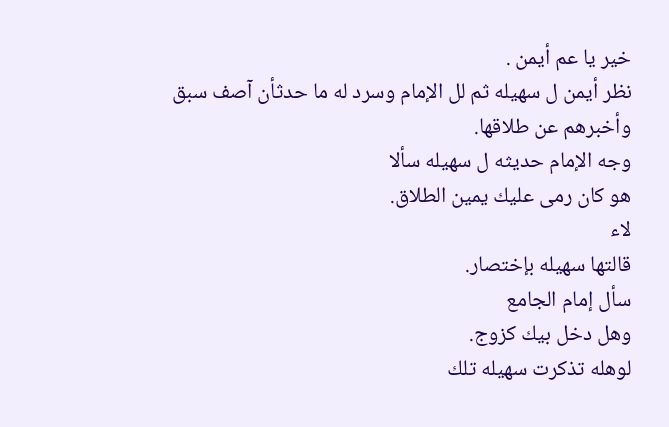خير يا عم أيمن .
نظر أيمن ل سهيله ثم لل الإمام وسرد له ما حدثأن آصف سبق وأخبرهم عن طلاقها.
وجه الإمام حديثه ل سهيله سألا
هو كان رمى عليك يمين الطلاق.
لاء
قالتها سهيله بإختصار.
سأل إمام الجامع
وهل دخل بيك كزوج.
لوهله تذكرت سهيله تلك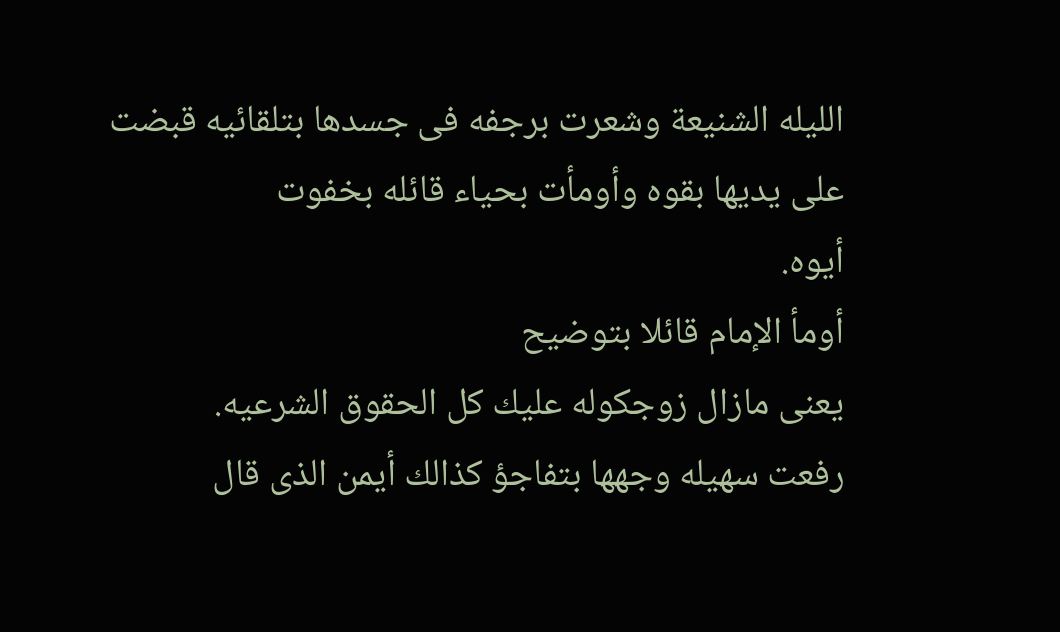الليله الشنيعة وشعرت برجفه فى جسدها بتلقائيه قبضت على يديها بقوه وأومأت بحياء قائله بخفوت
أيوه.
أومأ الإمام قائلا بتوضيح
يعنى مازال زوجكوله عليك كل الحقوق الشرعيه.
رفعت سهيله وجهها بتفاجؤ كذالك أيمن الذى قال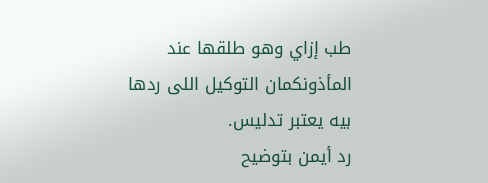طب إزاي وهو طلقها عند المأذونكمان التوكيل اللى ردها بيه يعتبر تدليس.
رد أيمن بتوضيح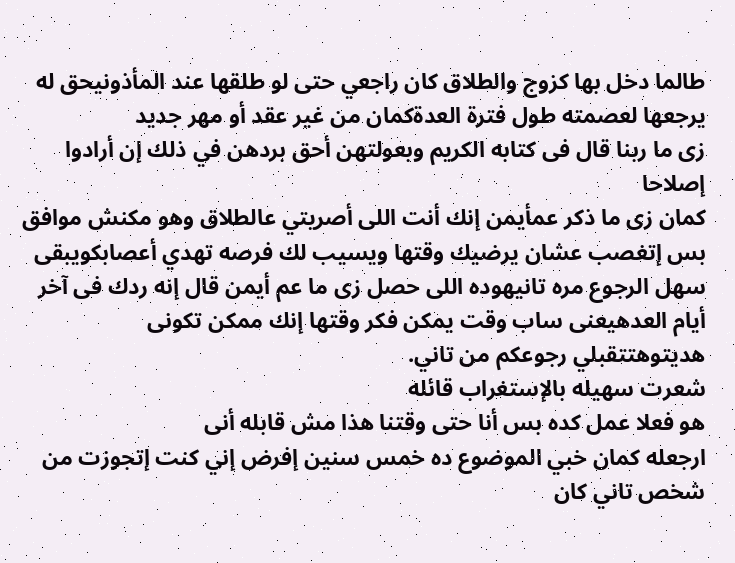طالما دخل بها كزوج والطلاق كان راجعي حتى لو طلقها عند المأذونيحق له يرجعها لعصمته طول فترة العدةكمان من غير عقد أو مهر جديد
زى ما ربنا قال فى كتابه الكريم وبعولتهن أحق بردهن في ذلك إن أرادوا إصلاحا
كمان زى ما ذكر عمأيمن إنك أنت اللى أصريتي عالطلاق وهو مكنش موافق بس إتغصب عشان يرضيك وقتها ويسيب لك فرصه تهدي أعصابكويبقى سهل الرجوع مره تانيهوده اللى حصل زى ما عم أيمن قال إنه ردك فى آخر أيام العدهيعنى ساب وقت يمكن فكر وقتها إنك ممكن تكونى هديتوهتتقبلي رجوعكم من تاني.
شعرت سهيله بالإستغراب قائله
هو فعلا عمل كده بس أنا حتى وقتنا هذا مش قابله أنى
ارجعله كمان خبي الموضوع ده خمس سنين إفرض إني كنت إتجوزت من شخص تاني كان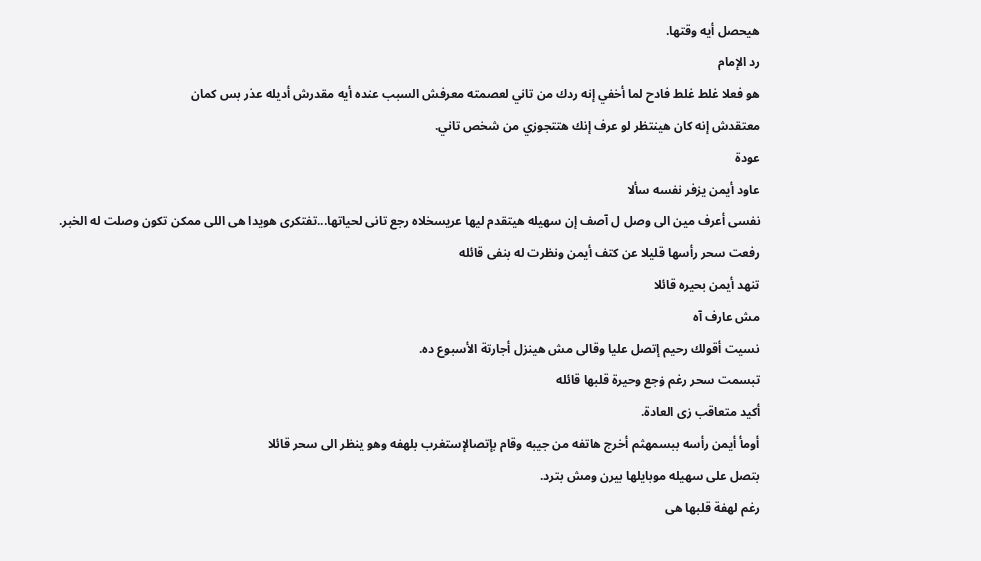هيحصل أيه وقتها.
رد الإمام
هو فعلا غلط غلط فادح لما أخفي إنه ردك من تاني لعصمته معرفش السبب عنده أيه مقدرش أديله عذر بس كمان
معتقدش إنه كان هينتظر لو عرف إنك هتتجوزي من شخص تاني.
عودة
عاود أيمن يزفر نفسه سألا
نفسى أعرف مين الى وصل ل آصف إن سهيله هيتقدم ليها عريسخلاه رجع تانى لحياتها...تفتكرى هويدا هى اللى ممكن تكون وصلت له الخبر.
رفعت سحر رأسها قليلا عن كتف أيمن ونظرت له بنفى قائله
تنهد أيمن بحيره قائلا
مش عارف آه
نسيت أقولك رحيم إتصل عليا وقالى مش هينزل أجارتة الأسبوع ده.
تبسمت سحر رغم ۏجع وحيرة قلبها قائله
أكيد متعاقب زى العادة.
أومأ أيمن رأسه ببسمهثم أخرج هاتفه من جيبه وقام بإتصالإستغرب بلهفه وهو ينظر الى سحر قائلا
بتصل على سهيله موبايلها بيرن ومش بترد.
رغم لهفة قلبها هى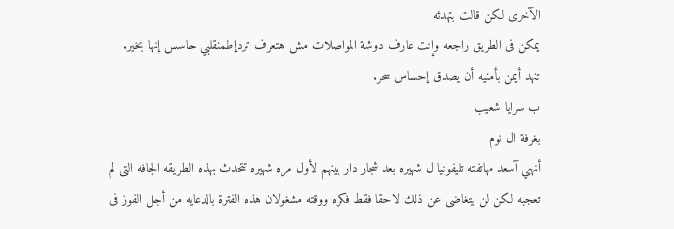الآخرى لكن قالت بتهدئه
يمكن فى الطريق راجعه وإنت عارف دوشة المواصلات مش هتعرف تردإطمنقلبي حاسس إنها بخير.
تنهد أيمن بأمنيه أن يصدق إحساس سحر.
ب سرايا شعيب
بغرفة ال نوم
أنهي آسعد مهاتفته تليفونيا ل شهيره بعد شجار دار بينهم لأول مره شهيره تتحدث بهذه الطريقه الجافه التى لم تعجبه لكن لن يتغاضى عن ذلك لاحقا فقط فكره ووقته مشغولان هذه الفترة بالدعايه من أجل الفوز فى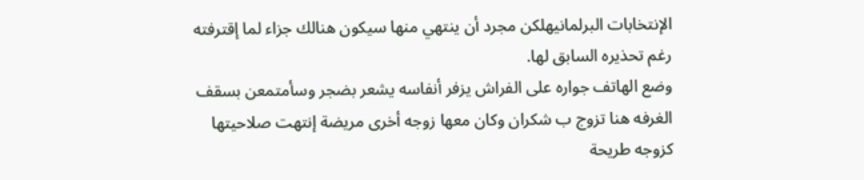الإنتخابات البرلمانيهلكن مجرد أن ينتهي منها سيكون هنالك جزاء لما إقترفته رغم تحذيره السابق لها.
وضع الهاتف جواره على الفراش يزفر أنفاسه يشعر بضجر وسأمتمعن بسقف الغرفه هنا تزوج ب شكران وكان معها زوجه أخرى مريضة إنتهت صلاحيتها كزوجه طريحة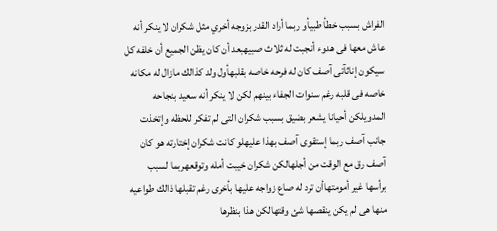الفراش بسبب خطأ طبيأو ربما أراد القدر بزوجه أخري مثل شكران لا ينكر أنه عاش معها فى هدوء أنجبت له ثلاث صبيهبعد أن كان يظن الجميع أن خلفه كل سيكون إناثآتى آصف كان له فرحه خاصه بقلبهأول ولد كذالك مازال له مكانه خاصه فى قلبه رغم سنوات الجفاء بينهم لكن لا ينكر أنه سعيد بنجاحه المدويلكن أحيانا يشعر بضيق بسبب شكران التى لم تفكر للحظه وإتخذت جانب آصف ربما إستقوى آصف بهذا عليهلو كانت شكران إختارته هو كان آصف رق مع الوقت من أجلهالكن شكران خيبت أمله وتوقعهربما لسبب برأسها غير أمومتهاأن ترد له صاع زواجه عليها بأخرى رغم تقبلها ذالك طواعيه منها هى لم يكن ينقصها شئ وقتهالكن هذا بنظرها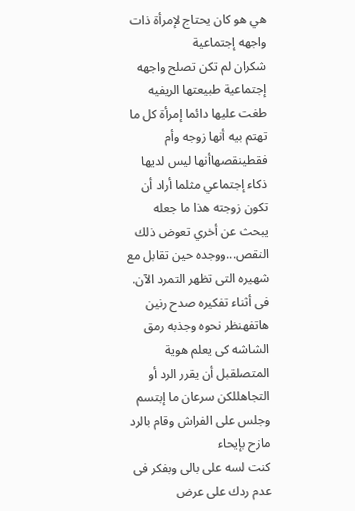هي هو كان يحتاج لإمرأة ذات واجهه إجتماعية
شكران لم تكن تصلح واجهه إجتماعية طبيعتها الريفيه طغت عليها دائما إمرأة كل ما تهتم بيه أنها زوجه وأم فقطينقصهاأنها ليس لديها ذكاء إجتماعي مثلما أراد أن تكون زوجته هذا ما جعله يبحث عن أخري تعوض ذلك النقص...ووجده حين تقابل مع شهيره التى تظهر التمرد الآن.
فى أثناء تفكيره صدح رنين هاتفهنظر نحوه وجذبه رمق الشاشه كى يعلم هوية المتصلقبل أن يقرر الرد أو التجاهللكن سرعان ما إبتسم وجلس على الفراش وقام بالرد مازح بإيحاء
كنت لسه على بالى وبفكر فى عدم ردك على عرض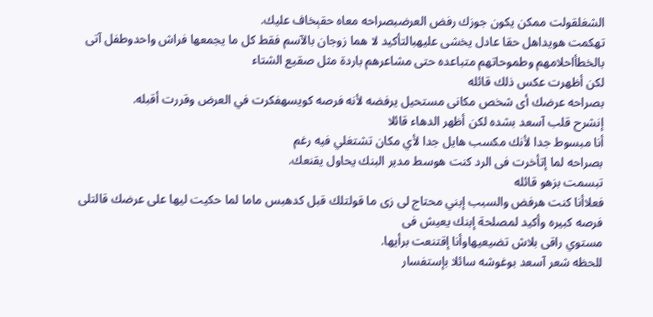الشغلقولت ممكن يكون جوزك رفض العرضبصراحه معاه حقېخاف عليك.
تهكمت هويداهل حقا عادل يخشى عليهبالتأكيد لا هما زوجان بالآسم فقط كل ما يجمعها فراش واحدوطفل آتى بالخطأاحلامهم وطموحاتهم متباعده حتى مشاعرهم باردة مثل صقيع الشتاء
لكن أظهرت عكس ذلك قائله
بصراحه عرضك أى شخص مكانى مستحيل يرفضه لأنه فرصه كويسهفكرت في العرض وقررت أقبله.
إنشرح قلب آسعد بشده لكن أظهر الدهاء قائلا
أنا مبسوط جدا لأنك مكسب هايل جدا لأي مكان تشتغلي فيه رغم
بصراحه لما إتأخرت فى الرد كنت هوسط مدير البنك يحاول يقنعك.
تبسمت بزهو قائله
فعلاأنا كنت هرفض والسبب إبني محتاج لى زى ما قولتلك قبل كدهبس ماما لما حكيت ليها على عرضك قالتلى فرصه كبيره وأكيد لمصلحة إبنك يعيش فى
مستوي راقى بلاش تضيعيهاوأنا إقتنعت برأيها.
للحظه شعر آسعد بوغوشه سائلا بإستفسار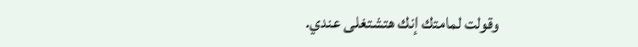وقولت لمامتك إنك هتشتغلى عندي.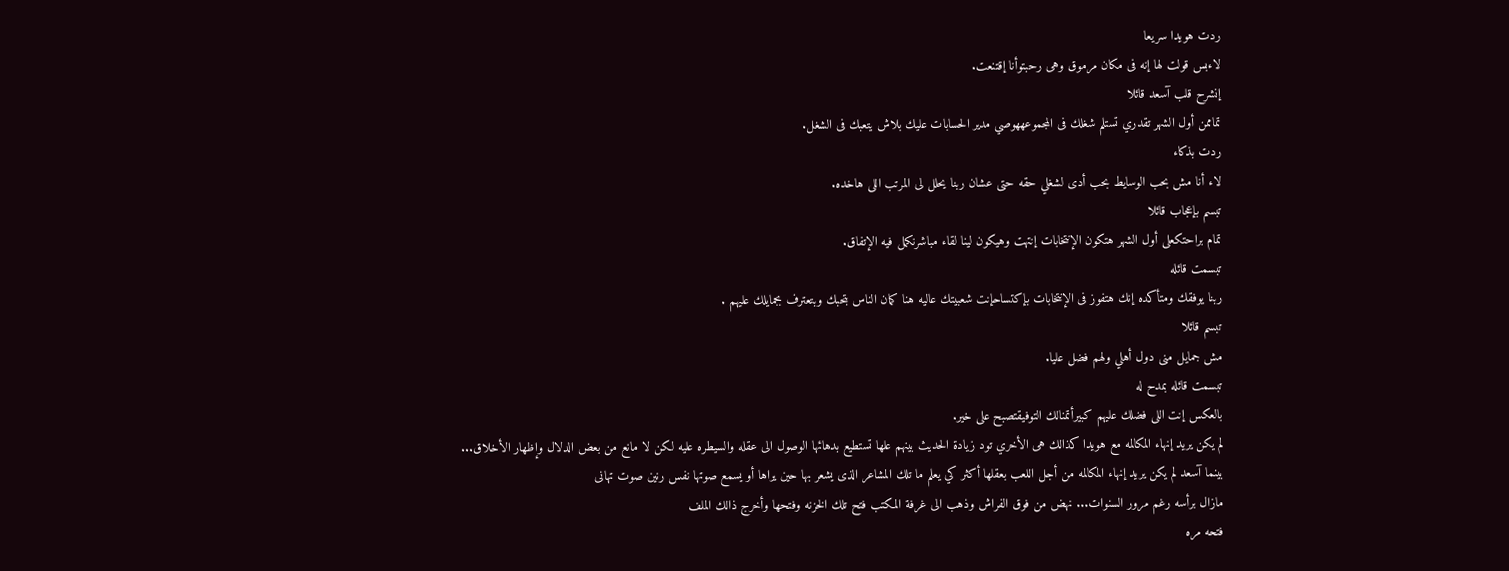ردت هويدا سريعا
لاءبس قولت لها إنه فى مكان مرموق وهى رحبتوأنا إقتنعت.
إنشرح قلب آسعد قائلا
تماممن أول الشهر تقدري تستلم شغلك فى المجموعههوصي مدير الحسابات عليك بلاش يتعبك فى الشغل.
ردت بذكاء
لاء أنا مش بحب الوسايط بحب أدى لشغلي حقه حتى عشان ربنا يحلل لى المرتب اللى هاخده.
تبسم بإعجاب قائلا
تمام براحتكعلى أول الشهر هتكون الإنتخابات إنتهت وهيكون لينا لقاء مباشرنكمل فيه الإتفاق.
تبسمت قائله
ربنا يوفقك ومتأكده إنك هتفوز فى الإنتخابات بإكتساحإنت شعبيتك عاليه هنا كمان الناس بتحبك وبتعترف بجمايلك عليهم .
تبسم قائلا
مش جمايل منى دول أهلي ولهم فضل عليا.
تبسمت قائله بمدح له
بالعكس إنت اللى فضلك عليهم كبيرأتمنالك التوفيقتصبح على خير.
لم يكن يريد إنهاء المكالمه مع هويدا كذالك هى الأخري تود زيادة الحديث بينهم علها تستطيع بدهائها الوصول الى عقله والسيطره عليه لكن لا مانع من بعض الدلال وإظهار الأخلاق...
بينما آسعد لم يكن يريد إنهاء المكالمه من أجل اللعب بعقلها أكثر كي يعلم ما تلك المشاعر الذى يشعر بها حين يراها أو يسمع صوتها نفس رنين صوت تهانى
مازال برأسه رغم مرور السنوات... نهض من فوق الفراش وذهب الى غرفة المكتب فتح تلك الخزنه وفتحها وأخرج ذالك الملف
فتحه مره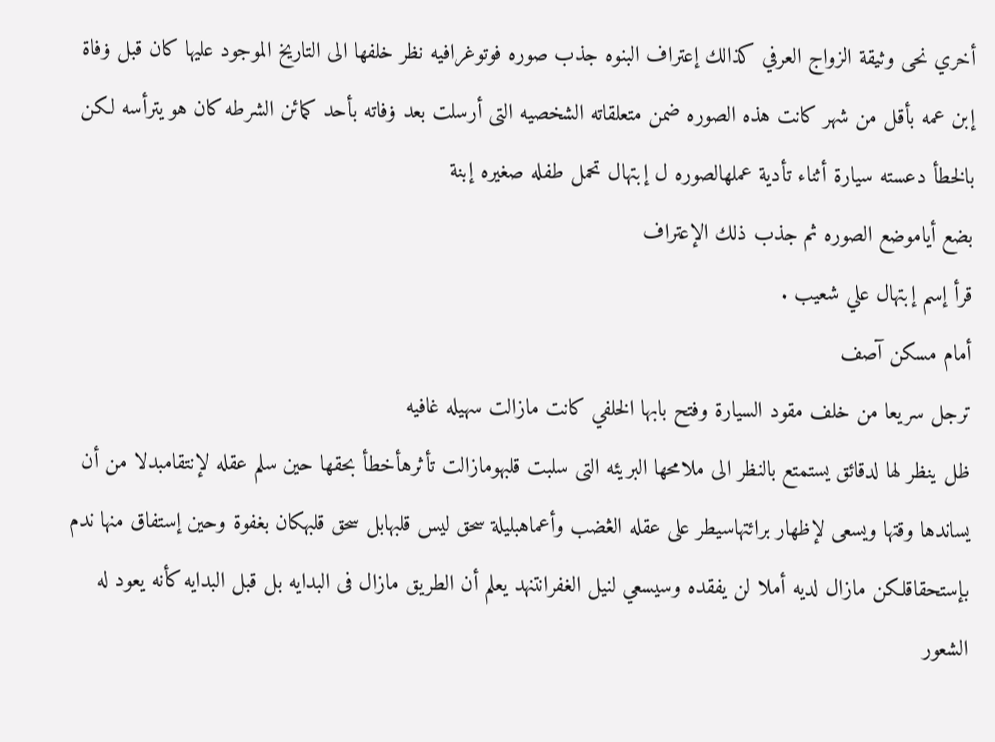أخري نحى وثيقة الزواج العرفي كذالك إعتراف البنوه جذب صوره فوتوغرافيه نظر خلفها الى التاريخ الموجود عليها كان قبل ۏفاة إبن عمه بأقل من شهر كانت هذه الصوره ضمن متعلقاته الشخصيه التى أرسلت بعد ۏفاته بأحد كمائن الشرطه كان هو يترأسه لكن بالخطأ دعسته سيارة أثناء تأدية عملهالصوره ل إبتهال تحمل طفله صغيره إبنة
بضع أياموضع الصوره ثم جذب ذلك الإعتراف
قرأ إسم إبتهال علي شعيب .
أمام مسكن آصف
ترجل سريعا من خلف مقود السيارة وفتح بابها الخلفي كانت مازالت سهيله غافيه
ظل ينظر لها لدقائق يستمتع بالنظر الى ملامحها البريئه التى سلبت قلبهومازالت تأثرهأخطأ بحقها حين سلم عقله لإنتقامبدلا من أن يساندها وقتها ويسعى لإظهار برائتهاسيطر على عقله الڠضب وأعماهبليلة سحق ليس قلبهابل سحق قلبهكان بغفوة وحين إستفاق منها ندم بإستحقاقلكن مازال لديه أملا لن يفقده وسيسعي لنيل الغفرانتنهد يعلم أن الطريق مازال فى البدايه بل قبل البدايه كأنه يعود له الشعور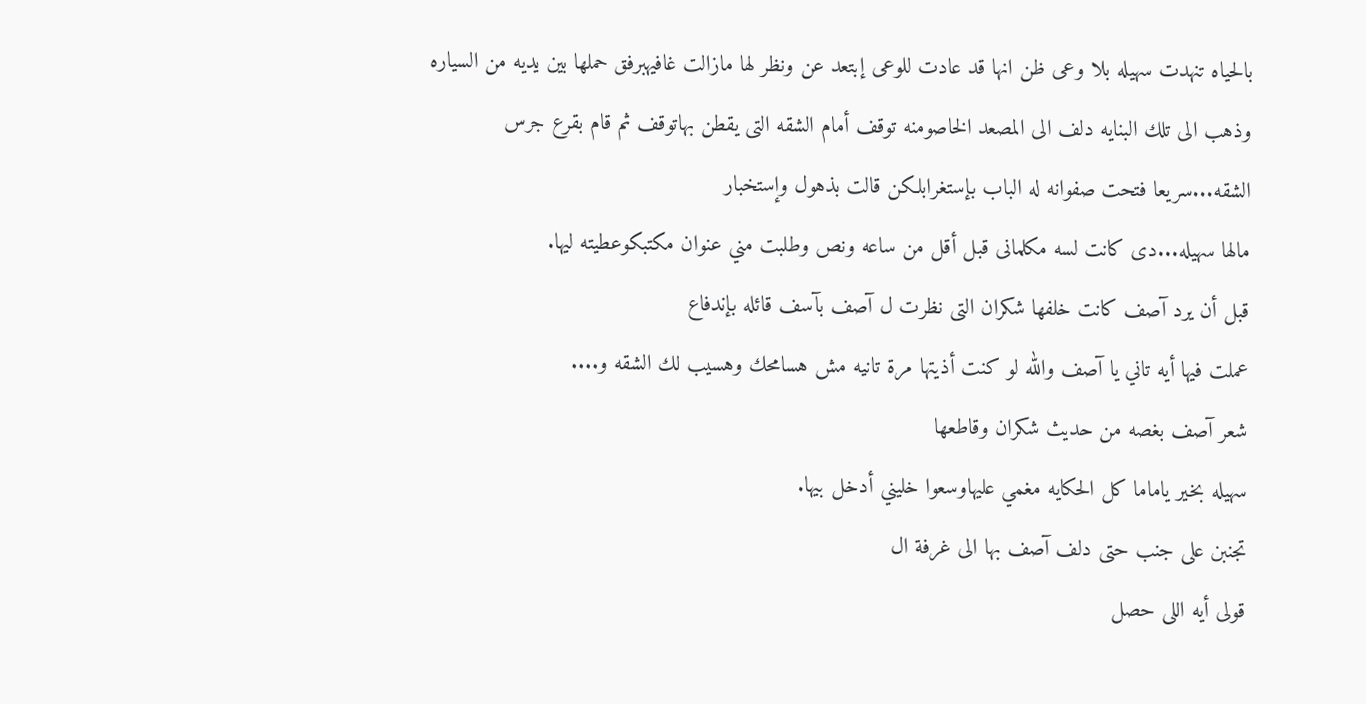بالحياه تنهدت سهيله بلا وعى ظن انها قد عادت للوعى إبتعد عن ونظر لها مازالت غافيهبرفق حملها بين يديه من السياره وذهب الى تلك البنايه دلف الى المصعد الخاصومنه توقف أمام الشقه التى يقطن بهاتوقف ثم قام بقرع جرس الشقه...سريعا فتحت صفوانه له الباب بإستغرابلكن قالت بذهول وإستخبار
مالها سهيله...دى كانت لسه مكلمانى قبل أقل من ساعه ونص وطلبت مني عنوان مكتبكوعطيته ليها.
قبل أن يرد آصف كانت خلفها شكران التى نظرت ل آصف بآسف قائله بإندفاع
عملت فيها أيه تاني يا آصف والله لو كنت أذيتها مرة تانيه مش هسامحك وهسيب لك الشقه و....
شعر آصف بغصه من حديث شكران وقاطعها
سهيله بخير ياماما كل الحكايه مغمي عليهاوسعوا خليني أدخل بيها.
تجنبن على جنب حتى دلف آصف بها الى غرفة ال
قولى أيه اللى حصل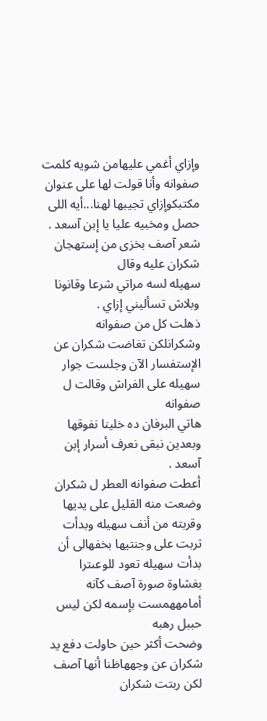وإزاي أغمي عليهامن شويه كلمت صفوانه وأنا قولت لها على عنوان مكتبكوإزاي تجيبها لهنا...أيه اللى حصل ومخبيه عليا يا إبن آسعد .
شعر آصف بخزى من إستهجان شكران عليه وقال
سهيله لسه مراتي شرعا وقانونا وبلاش تسأليني إزاي .
ذهلت كل من صفوانه وشكرانلكن تغاضت شكران عن الإستفسار الآن وجلست جوار سهيله على الفراش وقالت ل صفوانه
هاتي البرفان ده خلينا نفوقها وبعدين نبقى نعرف أسرار إبن آسعد .
أعطت صفوانه العطر ل شكران وضعت منه القليل على يديها وقربته من أنف سهيله وبدأت تربت على وجنتيها بخفهالى أن بدأت سهيله تعود للوعىترا بغشاوة صورة آصف كآنه أمامههمست بإسمه لكن ليس حببل رهبه
وضحت أكثر حين حاولت دفع يد شكران عن وجههاظنا أنها آصف لكن ربتت شكران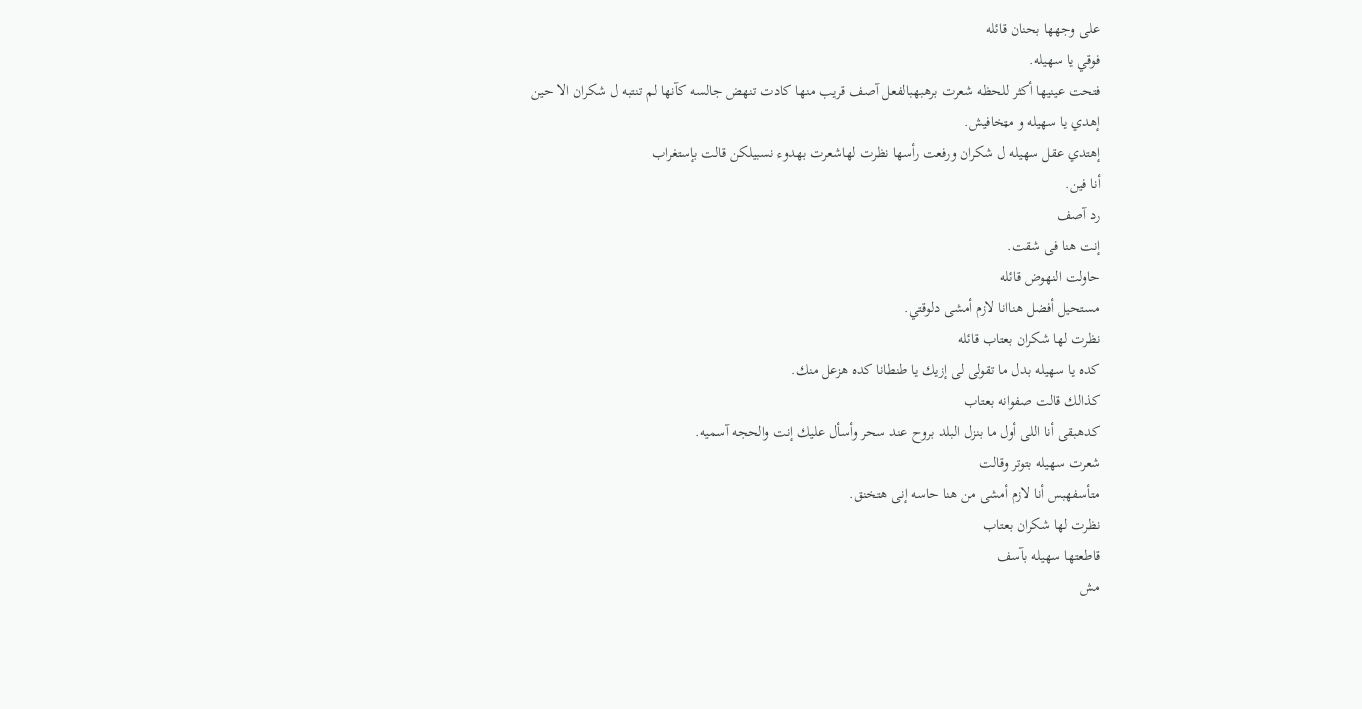على وجهها بحنان قائله
فوقي يا سهيله.
فتحت عينيها أكثر للحظه شعرت برهبهبالفعل آصف قريب منها كادت تنهض جالسه كآنها لم تنتبه ل شكران الا حين
إهدي يا سهيله و مټخافيش.
إهتدي عقل سهيله ل شكران ورفعت رأسها نظرت لهاشعرت بهدوء نسبيلكن قالت بإستغراب
أنا فين.
رد آصف
إنت هنا فى شقت.
حاولت النهوض قائله
مستحيل أفضل هناانا لازم أمشى دلوقتي.
نظرت لها شكران بعتاب قائله
كده يا سهيله بدل ما تقولى لى إزيك يا طنطانا كده هزعل منك.
كذالك قالت صفوانه بعتاب
كدهبقى أنا اللى أول ما بنزل البلد بروح عند سحر وأسأل عليك إنت والحجه آسميه.
شعرت سهيله بتوتر وقالت
متأسفهبس أنا لازم أمشى من هنا حاسه إنى هتخنق.
نظرت لها شكران بعتاب
قاطعتها سهيله بآسف
مش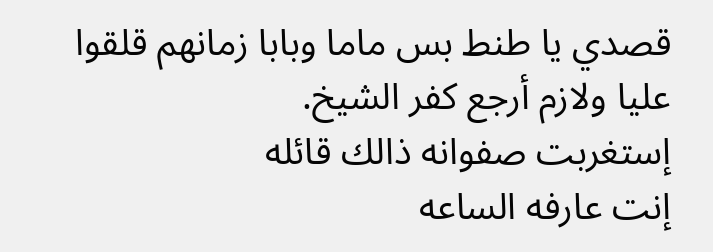قصدي يا طنط بس ماما وبابا زمانهم قلقوا عليا ولازم أرجع كفر الشيخ.
إستغربت صفوانه ذالك قائله
إنت عارفه الساعه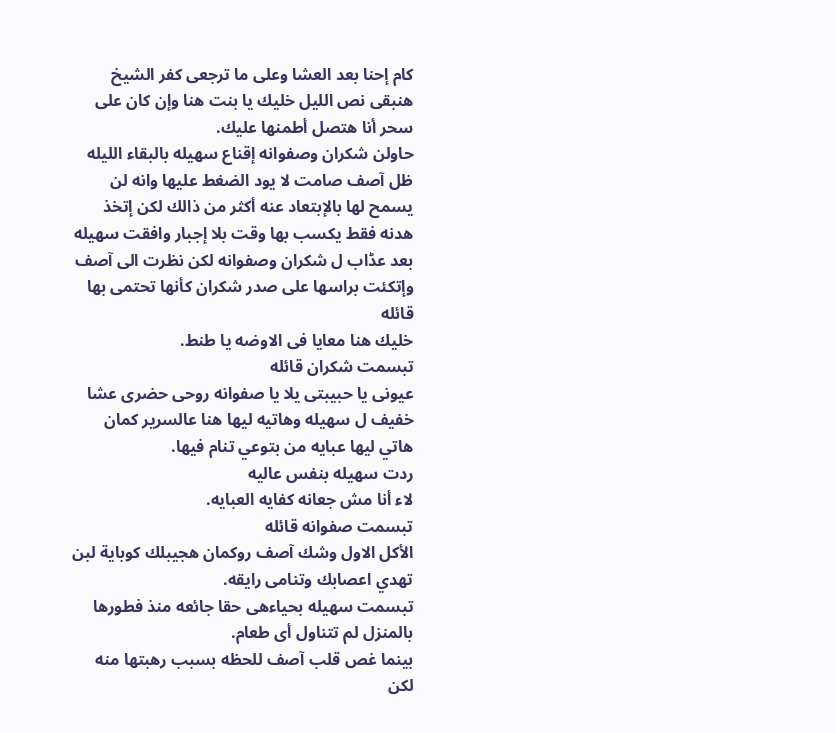كام إحنا بعد العشا وعلى ما ترجعى كفر الشيخ هنبقى نص الليل خليك يا بنت هنا وإن كان على سحر أنا هتصل أطمنها عليك.
حاولن شكران وصفوانه إقناع سهيله بالبقاء الليله ظل آصف صامت لا يود الضغط عليها وانه لن يسمح لها بالإبتعاد عنه أكثر من ذالك لكن إتخذ هدنه فقط يكسب بها وقت بلا إجبار وافقت سهيله بعد عڈاب ل شكران وصفوانه لكن نظرت الى آصف وإتكئت براسها على صدر شكران كأنها تحتمى بها قائله
خليك هنا معايا فى الاوضه يا طنط.
تبسمت شكران قائله
عيونى يا حبيبتى يلا يا صفوانه روحى حضرى عشا خفيف ل سهيله وهاتيه ليها هنا عالسرير كمان هاتي ليها عبايه من بتوعي تنام فيها.
ردت سهيله بنفس عاليه
لاء أنا مش جعانه كفايه العبايه.
تبسمت صفوانه قائله
الأكل الاول وشك آصف روكمان هجيبلك كوباية لبن تهدي اعصابك وتنامى رايقه.
تبسمت سهيله بحياءهى حقا جائعه منذ فطورها بالمنزل لم تتناول أى طعام.
بينما غص قلب آصف للحظه بسبب رهبتها منه لكن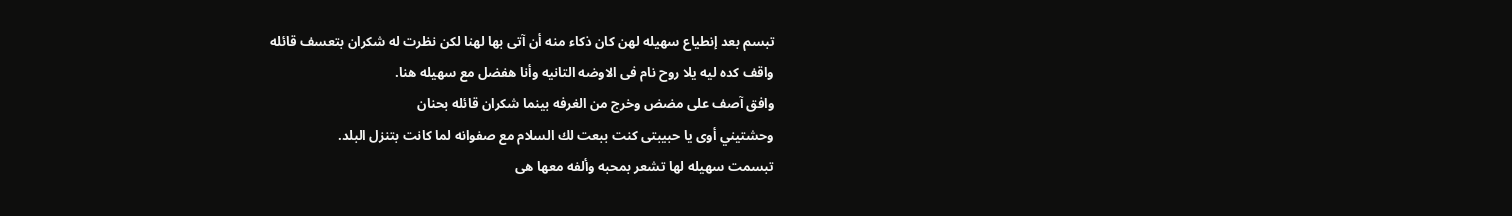تبسم بعد إنطياع سهيله لهن كان ذكاء منه أن آتى بها لهنا لكن نظرت له شكران بتعسف قائله
واقف كده ليه يلا روح نام فى الاوضه التانيه وأنا هفضل مع سهيله هنا.
وافق آصف على مضض وخرج من الغرفه بينما شكران قائله بحنان
وحشتيني أوى يا حبيبتى كنت ببعت لك السلام مع صفوانه لما كانت بتنزل البلد.
تبسمت سهيله لها تشعر بمحبه وألفه معها هى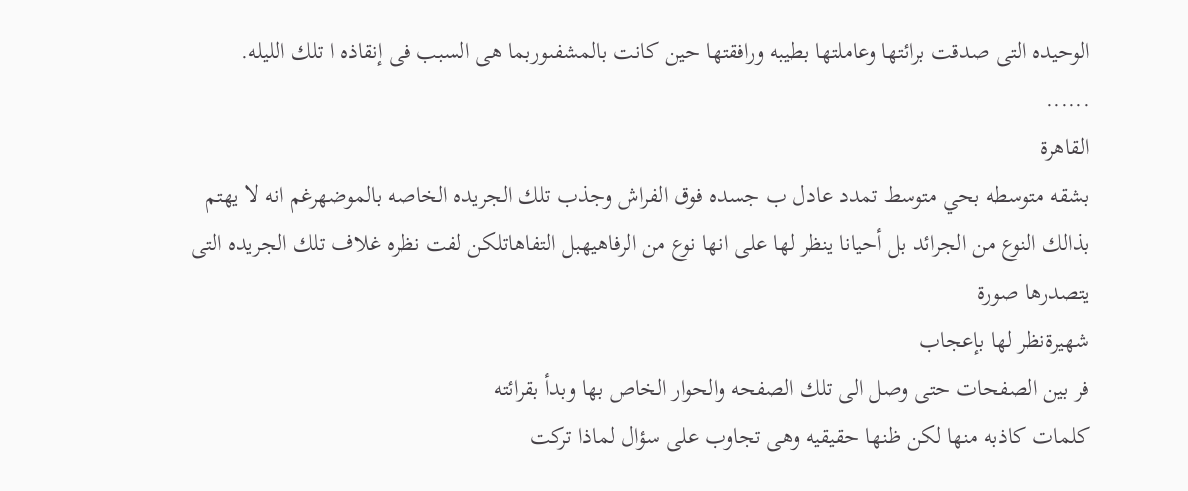الوحيده التى صدقت برائتها وعاملتها بطيبه ورافقتها حين كانت بالمشفىوربما هى السبب فى إنقاذه ا تلك الليله.
......
القاهرة
بشقه متوسطه بحي متوسط تمدد عادل ب جسده فوق الفراش وجذب تلك الجريده الخاصه بالموضهرغم انه لا يهتم بذالك النوع من الجرائد بل أحيانا ينظر لها على انها نوع من الرفاهيهبل التفاهاتلكن لفت نظره غلاف تلك الجريده التى يتصدرها صورة
شهيرةنظر لها بإعجاب
فر بين الصفحات حتى وصل الى تلك الصفحه والحوار الخاص بها وبدأ بقرائته
كلمات كاذبه منها لكن ظنها حقيقيه وهى تجاوب على سؤال لماذا تركت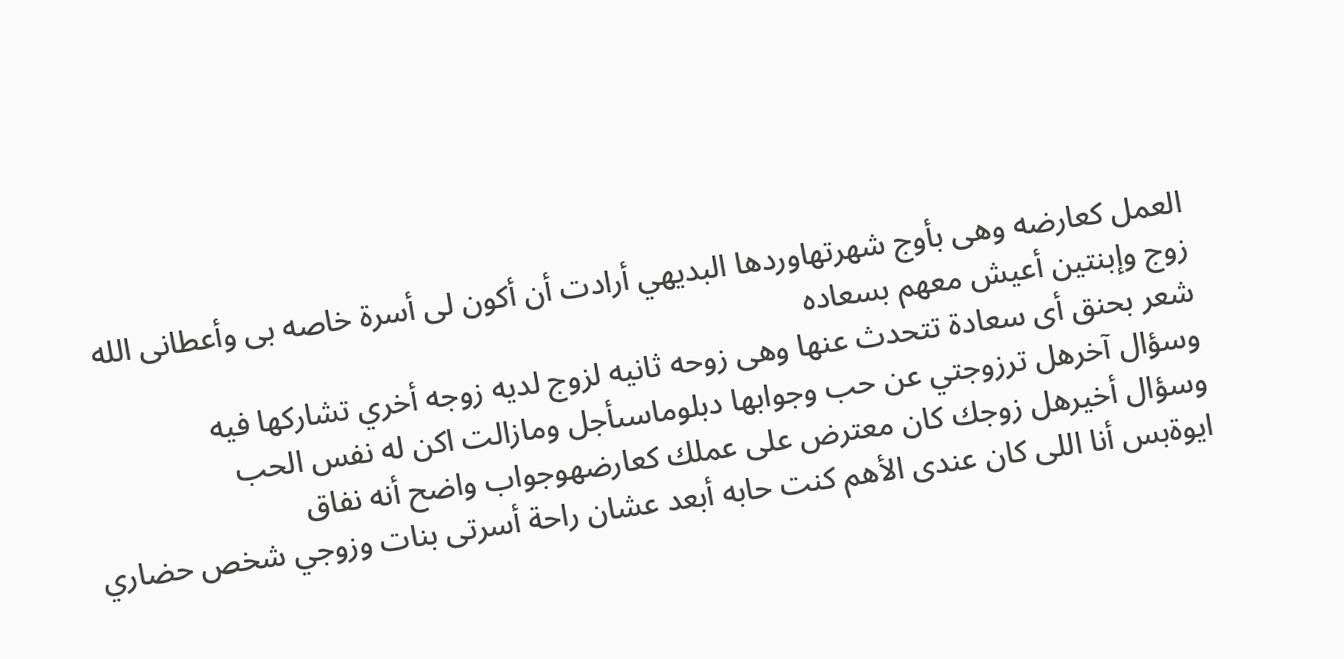العمل كعارضه وهى بأوج شهرتهاوردها البديهي أرادت أن أكون لى أسرة خاصه بى وأعطانى الله
زوج وإبنتين أعيش معهم بسعاده
شعر بحنق أى سعادة تتحدث عنها وهى زوحه ثانيه لزوج لديه زوجه أخري تشاركها فيه
وسؤال آخرهل ترزوجتي عن حب وجوابها دبلوماسىأجل ومازالت اكن له نفس الحب
وسؤال أخيرهل زوجك كان معترض على عملك كعارضهوجواب واضح أنه نفاق
ايوةبس أنا اللى كان عندى الأهم كنت حابه أبعد عشان راحة أسرتى بنات وزوجي شخص حضاري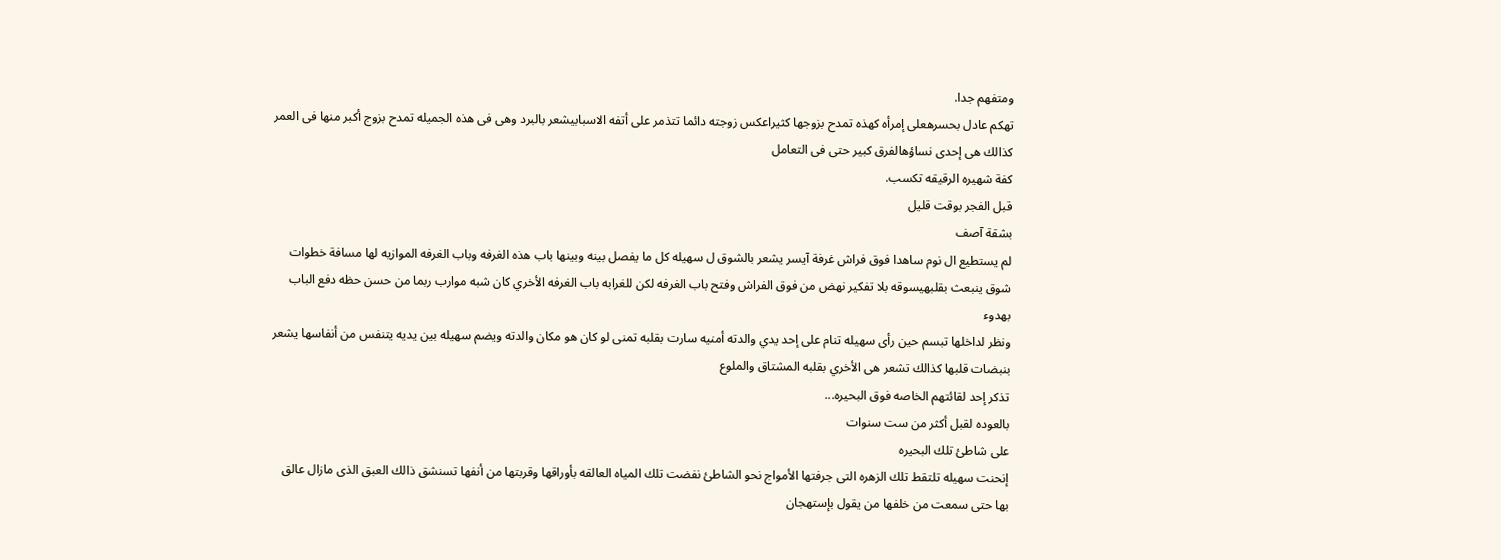ومتفهم جدا.
تهكم عادل بحسرهعلى إمرأه كهذه تمدح بزوجها كثيراعكس زوجته دائما تتذمر على أتفه الاسبابيشعر بالبرد وهى فى هذه الجميله تمدح بزوج أكبر منها فى العمر كذالك هى إحدى نساؤهالفرق كبير حتى فى التعامل
كفة شهيره الرقيقه تكسب.
قبل الفجر بوقت قليل
بشقة آصف
لم يستطيع ال نوم ساهدا فوق فراش غرفة آيسر يشعر بالشوق ل سهيله كل ما يفصل بينه وبينها باب هذه الغرفه وباب الغرفه الموازيه لها مسافة خطوات شوق ينبعث بقلبهيسوقه بلا تفكير نهض من فوق الفراش وفتح باب الغرفه لكن للغرابه باب الغرفه الأخري كان شبه موارب ربما من حسن حظه دفع الباب بهدوء
ونظر لداخلها تبسم حين رأى سهيله تنام على إحد يدي والدته أمنيه سارت بقلبه تمنى لو كان هو مكان والدته ويضم سهيله بين يديه يتنفس من أنفاسها يشعر بنبضات قلبها كذالك تشعر هى الأخري بقلبه المشتاق والملوع
تذكر إحد لقائتهم الخاصه فوق البحيره...
بالعوده لقبل أكثر من ست سنوات
على شاطئ تلك البحيره
إنحنت سهيله تلتقط تلك الزهره التى جرفتها الأمواج نحو الشاطئ نفضت تلك المياه العالقه بأوراقها وقربتها من أنفها تسنشق ذالك العبق الذى مازال عالق بها حتى سمعت من خلفها من يقول بإستهجان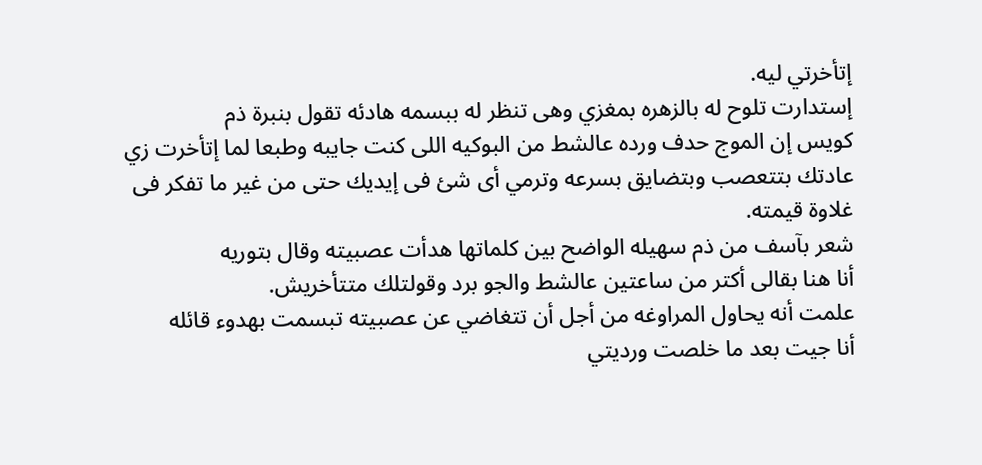إتأخرتي ليه.
إستدارت تلوح له بالزهره بمغزي وهى تنظر له ببسمه هادئه تقول بنبرة ذم
كويس إن الموج حدف ورده عالشط من البوكيه اللى كنت جايبه وطبعا لما إتأخرت زي عادتك بتتعصب وبتضايق بسرعه وترمي أى شئ فى إيديك حتى من غير ما تفكر فى غلاوة قيمته.
شعر بآسف من ذم سهيله الواضح بين كلماتها هدأت عصبيته وقال بتوريه
أنا هنا بقالى أكتر من ساعتين عالشط والجو برد وقولتلك متتأخريش.
علمت أنه يحاول المراوغه من أجل أن تتغاضي عن عصبيته تبسمت بهدوء قائله
أنا جيت بعد ما خلصت ورديتي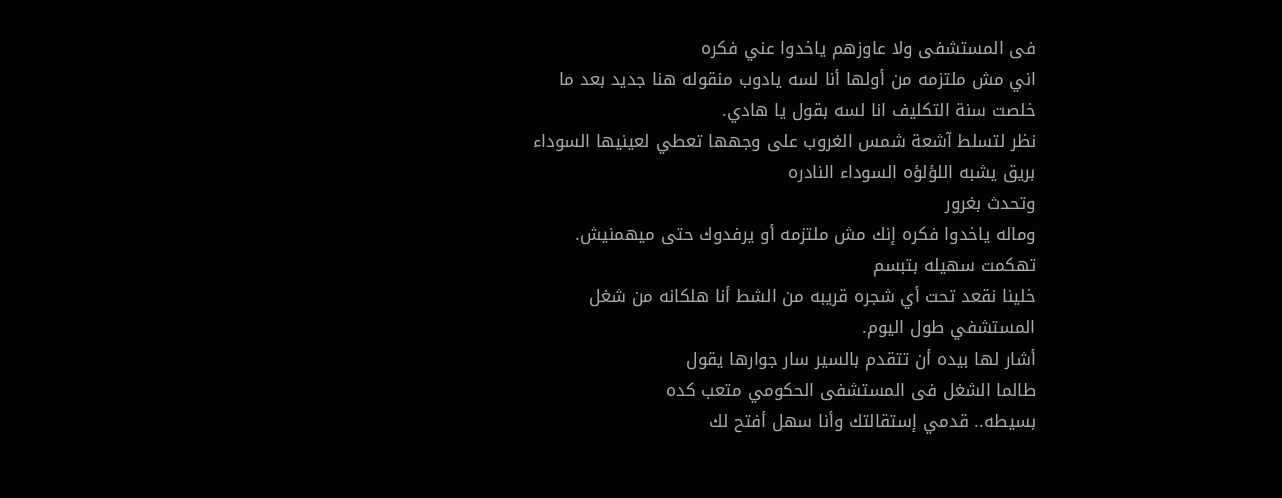فى المستشفى ولا عاوزهم ياخدوا عني فكره
اني مش ملتزمه من أولها أنا لسه يادوب منقوله هنا جديد بعد ما خلصت سنة التكليف انا لسه بقول يا هادي.
نظر لتسلط آشعة شمس الغروب على وجهها تعطي لعينيها السوداء بريق يشبه اللؤلؤه السوداء النادره
وتحدث بغرور
وماله ياخدوا فكره إنك مش ملتزمه أو يرفدوك حتى ميهمنيش.
تهكمت سهيله بتبسم
خلينا نقعد تحت أي شجره قريبه من الشط أنا هلكانه من شغل المستشفي طول اليوم.
أشار لها بيده أن تتقدم بالسير سار جوارها يقول
طالما الشغل فى المستشفى الحكومي متعب كده
بسيطه.. قدمي إستقالتك وأنا سهل أفتح لك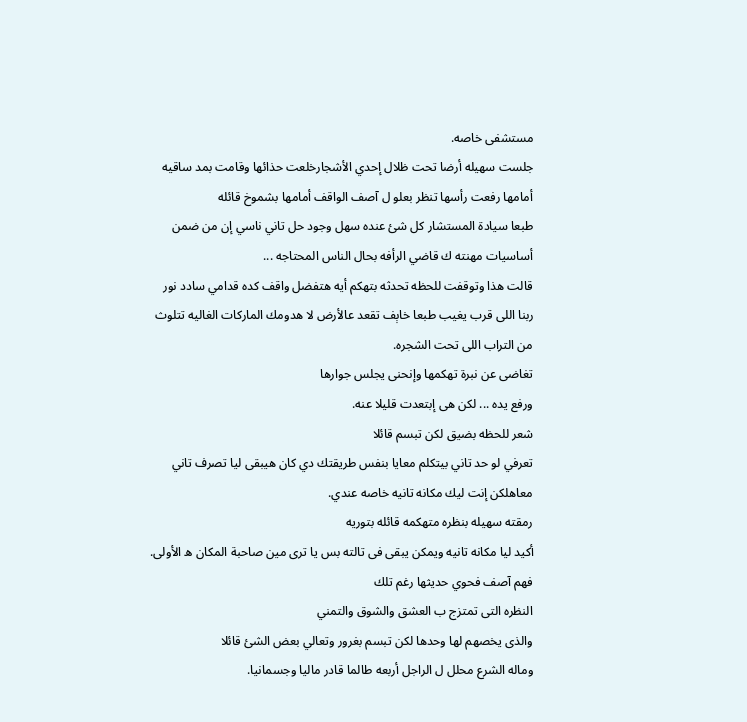مستشفى خاصه.
جلست سهيله أرضا تحت ظلال إحدي الأشجارخلعت حذائها وقامت بمد ساقيه أمامها رفعت رأسها تنظر بعلو ل آصف الواقف أمامها بشموخ قائله
طبعا سيادة المستشار كل شئ عنده سهل وجود حل تاني ناسي إن من ضمن أساسيات مهنته ك قاضي الرأفه بحال الناس المحتاجه ...
قالت هذا وتوقفت للحظه تحدثه بتهكم أيه هتفضل واقف كده قدامي سادد نور ربنا اللى قرب يغيب طبعا خاېف تقعد عالأرض لا هدومك الماركات الغاليه تتلوث من التراب اللى تحت الشجره.
تغاضى عن نبرة تهكمها وإنحنى يجلس جوارها
ورفع يده ... لكن هى إبتعدت قليلا عنه.
شعر للحظه بضيق لكن تبسم قائلا
تعرفي لو حد تاني بيتكلم معايا بنفس طريقتك دي كان هيبقى ليا تصرف تاني معاهلكن إنت ليك مكانه تانيه خاصه عندي.
رمقته سهيله بنظره متهكمه قائله بتوريه
أكيد ليا مكانه تانيه ويمكن يبقى فى تالته بس يا ترى مين صاحبة المكان ه الأولى.
فهم آصف فحوي حديثها رغم تلك
النظره التى تمتزج ب العشق والشوق والتمني
والذى يخصهم لها وحدها لكن تبسم بغرور وتعالي بعض الشئ قائلا
وماله الشرع محلل ل الراجل أربعه طالما قادر ماليا وجسمانيا.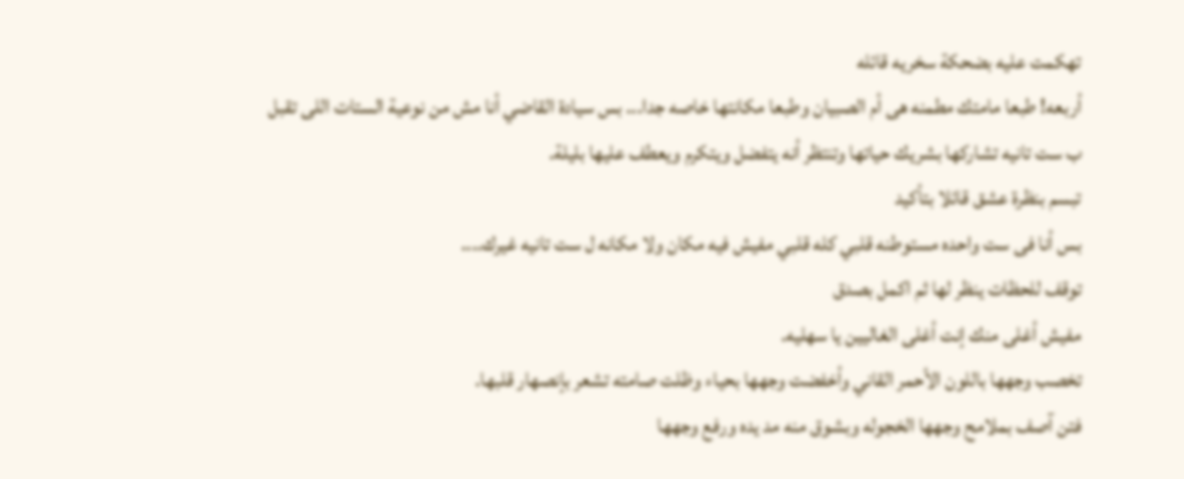تهكمت عليه بضحكة سخريه قائله
أربعه! طبعا مامتك مطمنه هى أم الصبيان وطبعا مكانتها خاصه جدا... بس سيادة القاضي أنا مش من نوعية الستات اللى تقبل ب ست تانيه تشاركها بشريك حياتها وتنتظر أنه يتفضل ويتكرم ويعطف عليها بليلة.
تبسم بنظرة عشق قائلا بتأكيد
بس أنا فى ست واحده مستوطنه قلبي كله قلبي مفيش فيه مكان ولا مكانه ل ست تانيه غيرك....
توقف للحظات ينظر لها ثم اكمل بصدق
مفيش أغلى منك إنت أغلى الغاليين يا سهليه.
تخصب وجهها باللون الأحمر القاني وأخفضت وجهها بحياء وظلت صامته تشعر بإنصهار قلبها.
فتن آصف بملامح وجهها الخجوله وبشوق منه مد يده ورفع وجهها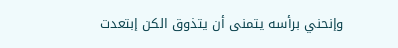وإنحني برأسه يتمنى أن يتذوق الكن إبتعدت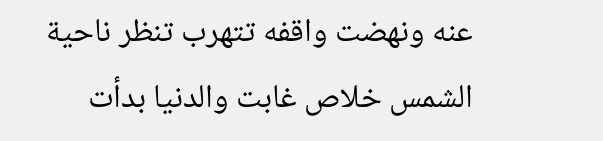عنه ونهضت واقفه تتهرب تنظر ناحية
الشمس خلاص غابت والدنيا بدأت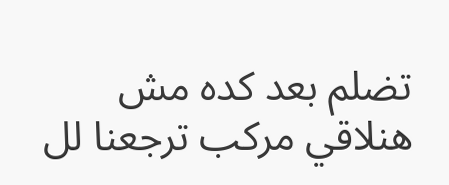تضلم بعد كده مش هنلاقي مركب ترجعنا لل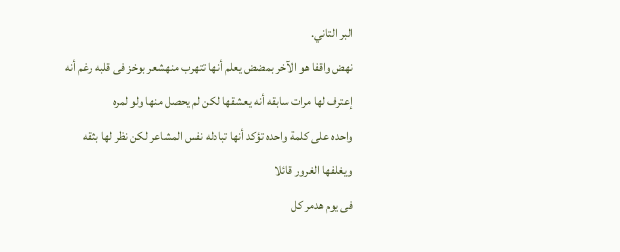البر التاني.
نهض واقفا هو الآخر بمضض يعلم أنها تتهرب منهشعر بوخز فى قلبه رغم أنه إعترف لها مرات سابقه أنه يعشقها لكن لم يحصل منها ولو لمره
واحده على كلمة واحده تؤكد أنها تبادله نفس المشاعر لكن نظر لها بثقه ويغلفها الغرور قائلا
فى يوم هدمر كل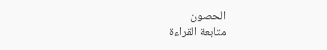الحصون
متابعة القراءة